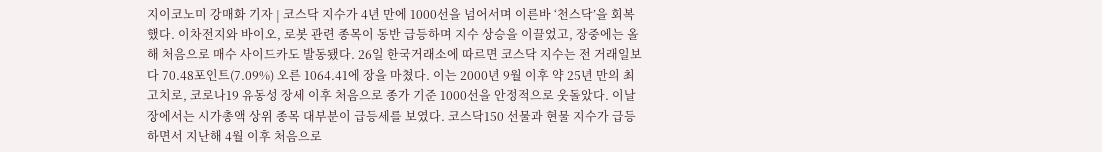지이코노미 강매화 기자 | 코스닥 지수가 4년 만에 1000선을 넘어서며 이른바 ‘천스닥’을 회복했다. 이차전지와 바이오, 로봇 관련 종목이 동반 급등하며 지수 상승을 이끌었고, 장중에는 올해 처음으로 매수 사이드카도 발동됐다. 26일 한국거래소에 따르면 코스닥 지수는 전 거래일보다 70.48포인트(7.09%) 오른 1064.41에 장을 마쳤다. 이는 2000년 9월 이후 약 25년 만의 최고치로, 코로나19 유동성 장세 이후 처음으로 종가 기준 1000선을 안정적으로 웃돌았다. 이날 장에서는 시가총액 상위 종목 대부분이 급등세를 보였다. 코스닥150 선물과 현물 지수가 급등하면서 지난해 4월 이후 처음으로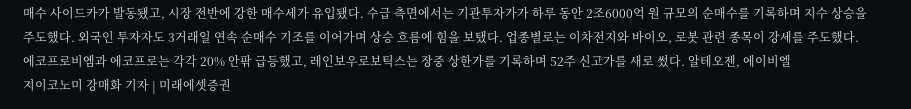매수 사이드카가 발동됐고, 시장 전반에 강한 매수세가 유입됐다. 수급 측면에서는 기관투자가가 하루 동안 2조6000억 원 규모의 순매수를 기록하며 지수 상승을 주도했다. 외국인 투자자도 3거래일 연속 순매수 기조를 이어가며 상승 흐름에 힘을 보탰다. 업종별로는 이차전지와 바이오, 로봇 관련 종목이 강세를 주도했다. 에코프로비엠과 에코프로는 각각 20% 안팎 급등했고, 레인보우로보틱스는 장중 상한가를 기록하며 52주 신고가를 새로 썼다. 알테오젠, 에이비엘
지이코노미 강매화 기자 | 미래에셋증권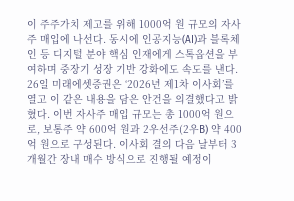이 주주가치 제고를 위해 1000억 원 규모의 자사주 매입에 나선다. 동시에 인공지능(AI)과 블록체인 등 디지털 분야 핵심 인재에게 스톡옵션을 부여하며 중장기 성장 기반 강화에도 속도를 낸다. 26일 미래에셋증권은 ‘2026년 제1차 이사회’를 열고 이 같은 내용을 담은 안건을 의결했다고 밝혔다. 이번 자사주 매입 규모는 총 1000억 원으로, 보통주 약 600억 원과 2우선주(2우B) 약 400억 원으로 구성된다. 이사회 결의 다음 날부터 3개월간 장내 매수 방식으로 진행될 예정이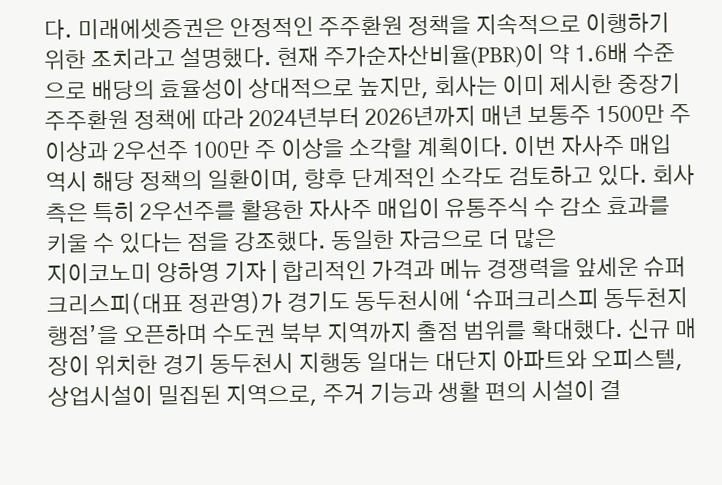다. 미래에셋증권은 안정적인 주주환원 정책을 지속적으로 이행하기 위한 조치라고 설명했다. 현재 주가순자산비율(PBR)이 약 1.6배 수준으로 배당의 효율성이 상대적으로 높지만, 회사는 이미 제시한 중장기 주주환원 정책에 따라 2024년부터 2026년까지 매년 보통주 1500만 주 이상과 2우선주 100만 주 이상을 소각할 계획이다. 이번 자사주 매입 역시 해당 정책의 일환이며, 향후 단계적인 소각도 검토하고 있다. 회사 측은 특히 2우선주를 활용한 자사주 매입이 유통주식 수 감소 효과를 키울 수 있다는 점을 강조했다. 동일한 자금으로 더 많은
지이코노미 양하영 기자 | 합리적인 가격과 메뉴 경쟁력을 앞세운 슈퍼크리스피(대표 정관영)가 경기도 동두천시에 ‘슈퍼크리스피 동두천지행점’을 오픈하며 수도권 북부 지역까지 출점 범위를 확대했다. 신규 매장이 위치한 경기 동두천시 지행동 일대는 대단지 아파트와 오피스텔, 상업시설이 밀집된 지역으로, 주거 기능과 생활 편의 시설이 결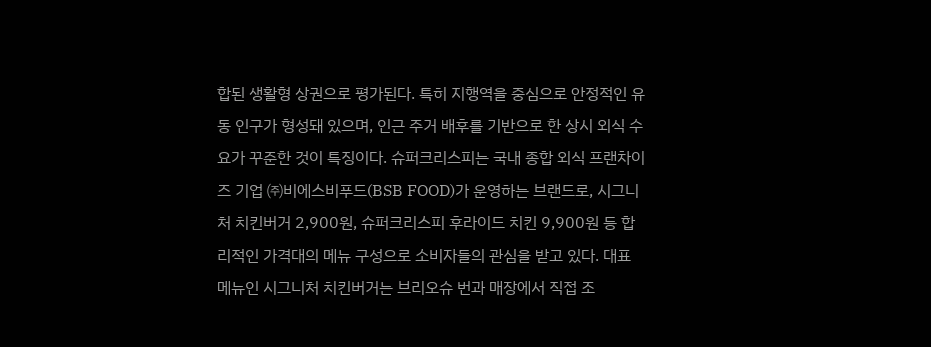합된 생활형 상권으로 평가된다. 특히 지행역을 중심으로 안정적인 유동 인구가 형성돼 있으며, 인근 주거 배후를 기반으로 한 상시 외식 수요가 꾸준한 것이 특징이다. 슈퍼크리스피는 국내 종합 외식 프랜차이즈 기업 ㈜비에스비푸드(BSB FOOD)가 운영하는 브랜드로, 시그니처 치킨버거 2,900원, 슈퍼크리스피 후라이드 치킨 9,900원 등 합리적인 가격대의 메뉴 구성으로 소비자들의 관심을 받고 있다. 대표 메뉴인 시그니처 치킨버거는 브리오슈 번과 매장에서 직접 조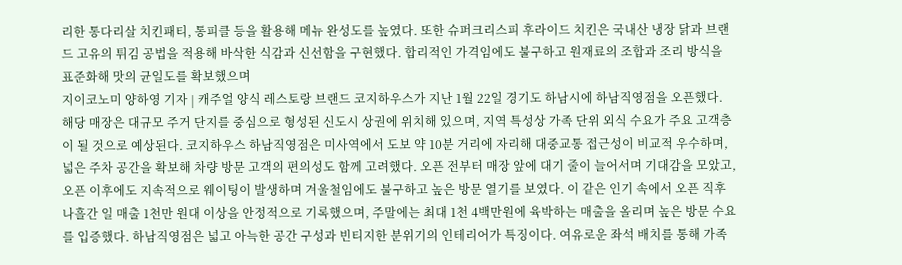리한 통다리살 치킨패티, 통피클 등을 활용해 메뉴 완성도를 높였다. 또한 슈퍼크리스피 후라이드 치킨은 국내산 냉장 닭과 브랜드 고유의 튀김 공법을 적용해 바삭한 식감과 신선함을 구현했다. 합리적인 가격임에도 불구하고 원재료의 조합과 조리 방식을 표준화해 맛의 균일도를 확보했으며
지이코노미 양하영 기자 | 캐주얼 양식 레스토랑 브랜드 코지하우스가 지난 1월 22일 경기도 하남시에 하남직영점을 오픈했다. 해당 매장은 대규모 주거 단지를 중심으로 형성된 신도시 상권에 위치해 있으며, 지역 특성상 가족 단위 외식 수요가 주요 고객층이 될 것으로 예상된다. 코지하우스 하남직영점은 미사역에서 도보 약 10분 거리에 자리해 대중교통 접근성이 비교적 우수하며, 넓은 주차 공간을 확보해 차량 방문 고객의 편의성도 함께 고려했다. 오픈 전부터 매장 앞에 대기 줄이 늘어서며 기대감을 모았고, 오픈 이후에도 지속적으로 웨이팅이 발생하며 겨울철임에도 불구하고 높은 방문 열기를 보였다. 이 같은 인기 속에서 오픈 직후 나흘간 일 매출 1천만 원대 이상을 안정적으로 기록했으며, 주말에는 최대 1천 4백만원에 육박하는 매출을 올리며 높은 방문 수요를 입증했다. 하남직영점은 넓고 아늑한 공간 구성과 빈티지한 분위기의 인테리어가 특징이다. 여유로운 좌석 배치를 통해 가족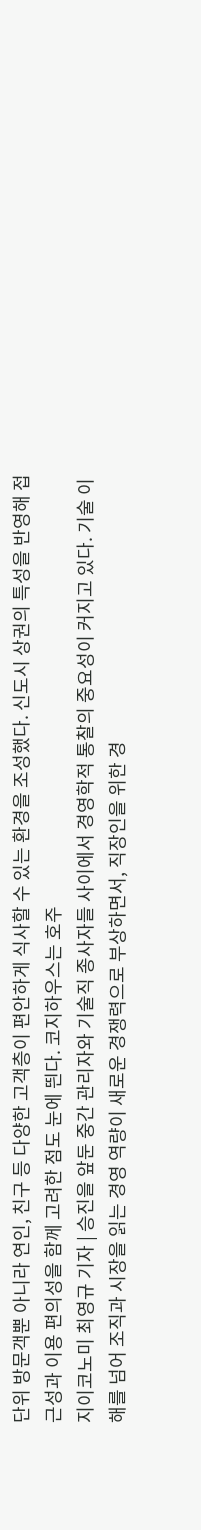단위 방문객뿐 아니라 연인, 친구 등 다양한 고객층이 편안하게 식사할 수 있는 환경을 조성했다. 신도시 상권의 특성을 반영해 접근성과 이용 편의성을 함께 고려한 점도 눈에 띈다. 코지하우스는 호주
지이코노미 최영규 기자 | 승진을 앞둔 중간 관리자와 기술직 종사자들 사이에서 경영학적 통찰의 중요성이 커지고 있다. 기술 이해를 넘어 조직과 시장을 읽는 경영 역량이 새로운 경쟁력으로 부상하면서, 직장인을 위한 경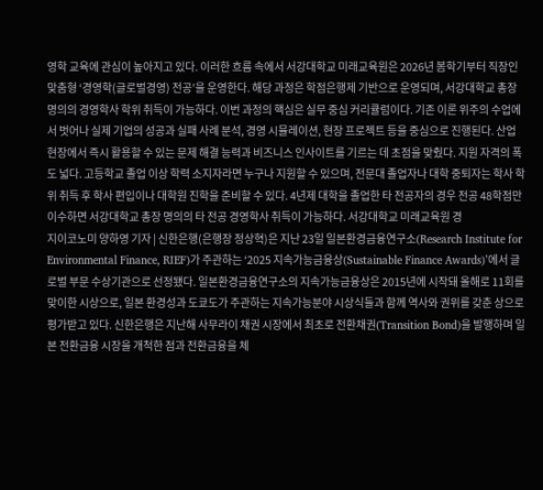영학 교육에 관심이 높아지고 있다. 이러한 흐름 속에서 서강대학교 미래교육원은 2026년 봄학기부터 직장인 맞춤형 ‘경영학(글로벌경영) 전공’을 운영한다. 해당 과정은 학점은행제 기반으로 운영되며, 서강대학교 총장 명의의 경영학사 학위 취득이 가능하다. 이번 과정의 핵심은 실무 중심 커리큘럼이다. 기존 이론 위주의 수업에서 벗어나 실제 기업의 성공과 실패 사례 분석, 경영 시뮬레이션, 현장 프로젝트 등을 중심으로 진행된다. 산업 현장에서 즉시 활용할 수 있는 문제 해결 능력과 비즈니스 인사이트를 기르는 데 초점을 맞췄다. 지원 자격의 폭도 넓다. 고등학교 졸업 이상 학력 소지자라면 누구나 지원할 수 있으며, 전문대 졸업자나 대학 중퇴자는 학사 학위 취득 후 학사 편입이나 대학원 진학을 준비할 수 있다. 4년제 대학을 졸업한 타 전공자의 경우 전공 48학점만 이수하면 서강대학교 총장 명의의 타 전공 경영학사 취득이 가능하다. 서강대학교 미래교육원 경
지이코노미 양하영 기자 | 신한은행(은행장 정상혁)은 지난 23일 일본환경금융연구소(Research Institute for Environmental Finance, RIEF)가 주관하는 ‘2025 지속가능금융상(Sustainable Finance Awards)’에서 글로벌 부문 수상기관으로 선정됐다. 일본환경금융연구소의 지속가능금융상은 2015년에 시작돼 올해로 11회를 맞이한 시상으로, 일본 환경성과 도쿄도가 주관하는 지속가능분야 시상식들과 함께 역사와 권위를 갖춘 상으로 평가받고 있다. 신한은행은 지난해 사무라이 채권 시장에서 최초로 전환채권(Transition Bond)을 발행하며 일본 전환금융 시장을 개척한 점과 전환금융을 체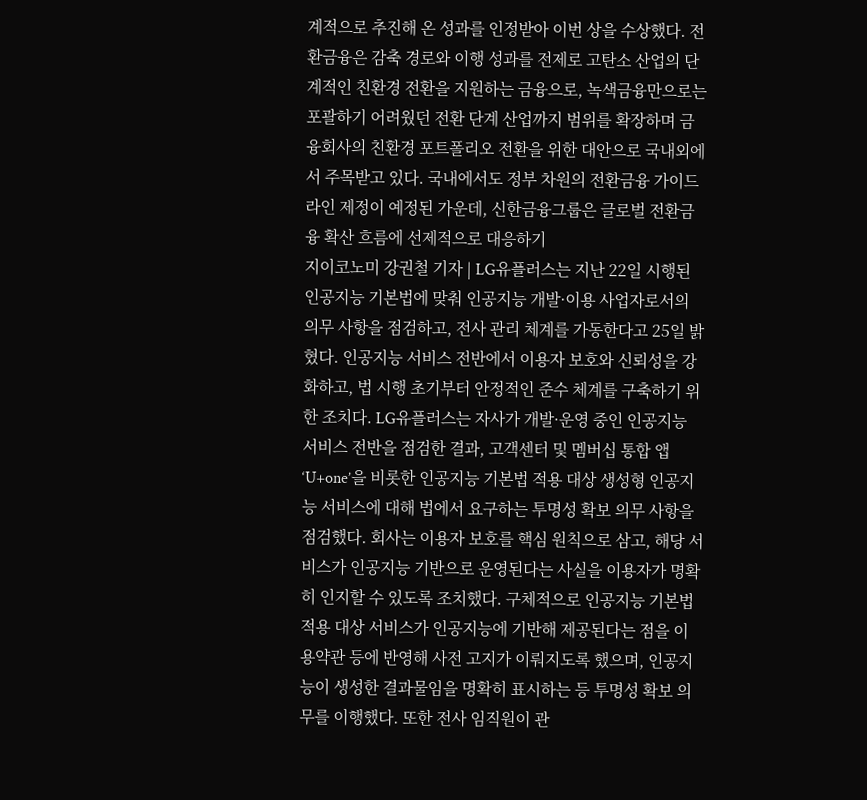계적으로 추진해 온 성과를 인정받아 이번 상을 수상했다. 전환금융은 감축 경로와 이행 성과를 전제로 고탄소 산업의 단계적인 친환경 전환을 지원하는 금융으로, 녹색금융만으로는 포괄하기 어려웠던 전환 단계 산업까지 범위를 확장하며 금융회사의 친환경 포트폴리오 전환을 위한 대안으로 국내외에서 주목받고 있다. 국내에서도 정부 차원의 전환금융 가이드라인 제정이 예정된 가운데, 신한금융그룹은 글로벌 전환금융 확산 흐름에 선제적으로 대응하기
지이코노미 강권철 기자 | LG유플러스는 지난 22일 시행된 인공지능 기본법에 맞춰 인공지능 개발·이용 사업자로서의 의무 사항을 점검하고, 전사 관리 체계를 가동한다고 25일 밝혔다. 인공지능 서비스 전반에서 이용자 보호와 신뢰성을 강화하고, 법 시행 초기부터 안정적인 준수 체계를 구축하기 위한 조치다. LG유플러스는 자사가 개발·운영 중인 인공지능 서비스 전반을 점검한 결과, 고객센터 및 멤버십 통합 앱 ‘U+one’을 비롯한 인공지능 기본법 적용 대상 생성형 인공지능 서비스에 대해 법에서 요구하는 투명성 확보 의무 사항을 점검했다. 회사는 이용자 보호를 핵심 원칙으로 삼고, 해당 서비스가 인공지능 기반으로 운영된다는 사실을 이용자가 명확히 인지할 수 있도록 조치했다. 구체적으로 인공지능 기본법 적용 대상 서비스가 인공지능에 기반해 제공된다는 점을 이용약관 등에 반영해 사전 고지가 이뤄지도록 했으며, 인공지능이 생성한 결과물임을 명확히 표시하는 등 투명성 확보 의무를 이행했다. 또한 전사 임직원이 관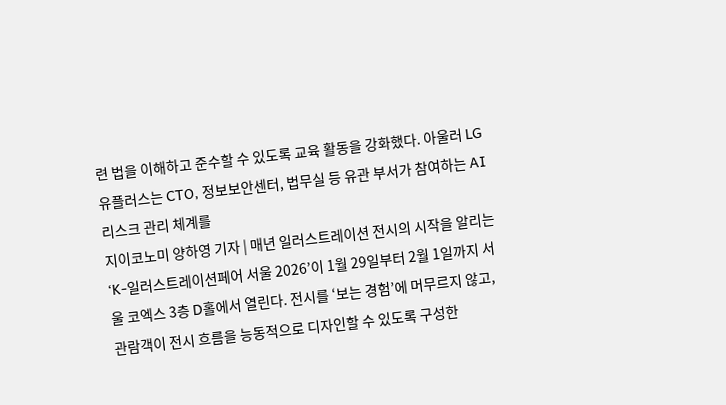련 법을 이해하고 준수할 수 있도록 교육 활동을 강화했다. 아울러 LG유플러스는 CTO, 정보보안센터, 법무실 등 유관 부서가 참여하는 AI 리스크 관리 체계를
지이코노미 양하영 기자 | 매년 일러스트레이션 전시의 시작을 알리는 ‘K-일러스트레이션페어 서울 2026’이 1월 29일부터 2월 1일까지 서울 코엑스 3층 D홀에서 열린다. 전시를 ‘보는 경험’에 머무르지 않고, 관람객이 전시 흐름을 능동적으로 디자인할 수 있도록 구성한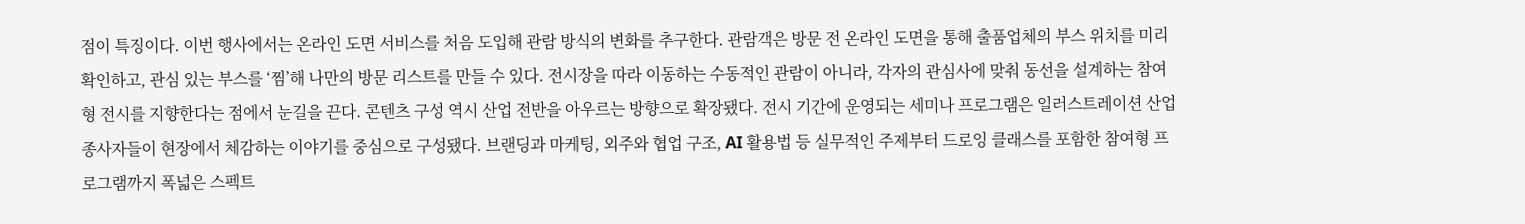점이 특징이다. 이번 행사에서는 온라인 도면 서비스를 처음 도입해 관람 방식의 변화를 추구한다. 관람객은 방문 전 온라인 도면을 통해 출품업체의 부스 위치를 미리 확인하고, 관심 있는 부스를 ‘찜’해 나만의 방문 리스트를 만들 수 있다. 전시장을 따라 이동하는 수동적인 관람이 아니라, 각자의 관심사에 맞춰 동선을 설계하는 참여형 전시를 지향한다는 점에서 눈길을 끈다. 콘텐츠 구성 역시 산업 전반을 아우르는 방향으로 확장됐다. 전시 기간에 운영되는 세미나 프로그램은 일러스트레이션 산업 종사자들이 현장에서 체감하는 이야기를 중심으로 구성됐다. 브랜딩과 마케팅, 외주와 협업 구조, AI 활용법 등 실무적인 주제부터 드로잉 클래스를 포함한 참여형 프로그램까지 폭넓은 스펙트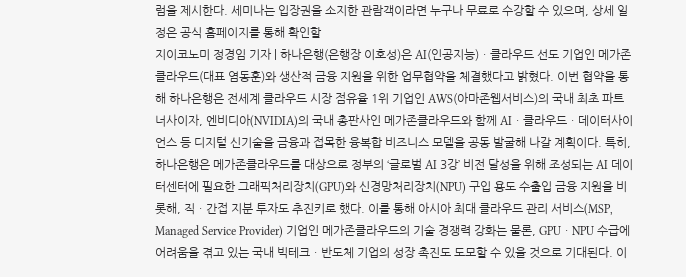럼을 제시한다. 세미나는 입장권을 소지한 관람객이라면 누구나 무료로 수강할 수 있으며, 상세 일정은 공식 홈페이지를 통해 확인할
지이코노미 정경임 기자 | 하나은행(은행장 이호성)은 AI(인공지능)ㆍ클라우드 선도 기업인 메가존클라우드(대표 염동훈)와 생산적 금융 지원을 위한 업무협약을 체결했다고 밝혔다. 이번 협약을 통해 하나은행은 전세계 클라우드 시장 점유율 1위 기업인 AWS(아마존웹서비스)의 국내 최초 파트너사이자, 엔비디아(NVIDIA)의 국내 총판사인 메가존클라우드와 함께 AIㆍ클라우드ㆍ데이터사이언스 등 디지털 신기술을 금융과 접목한 융복합 비즈니스 모델을 공동 발굴해 나갈 계획이다. 특히, 하나은행은 메가존클라우드를 대상으로 정부의 ‘글로벌 AI 3강’ 비전 달성을 위해 조성되는 AI 데이터센터에 필요한 그래픽처리장치(GPU)와 신경망처리장치(NPU) 구입 용도 수출입 금융 지원을 비롯해, 직ㆍ간접 지분 투자도 추진키로 했다. 이를 통해 아시아 최대 클라우드 관리 서비스(MSP, Managed Service Provider) 기업인 메가존클라우드의 기술 경쟁력 강화는 물론, GPUㆍNPU 수급에 어려움을 겪고 있는 국내 빅테크ㆍ반도체 기업의 성장 촉진도 도모할 수 있을 것으로 기대된다. 이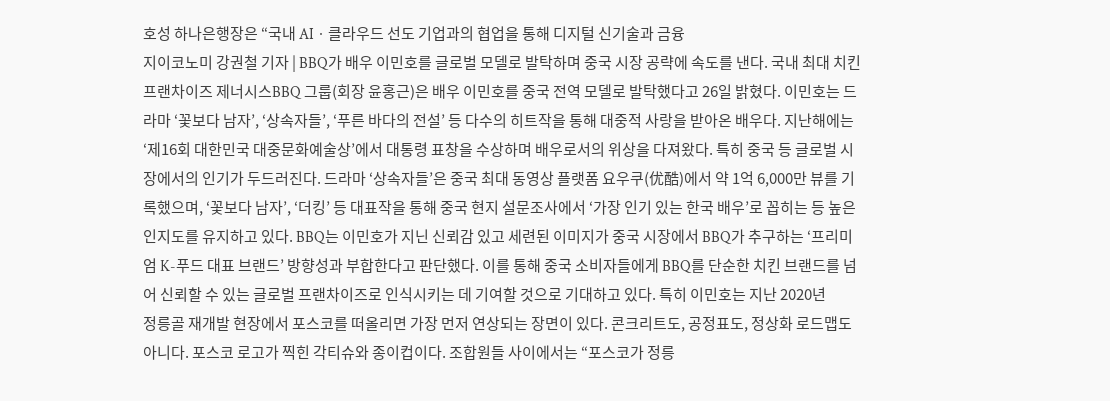호성 하나은행장은 “국내 AIㆍ클라우드 선도 기업과의 협업을 통해 디지털 신기술과 금융
지이코노미 강권철 기자 | BBQ가 배우 이민호를 글로벌 모델로 발탁하며 중국 시장 공략에 속도를 낸다. 국내 최대 치킨 프랜차이즈 제너시스BBQ 그룹(회장 윤홍근)은 배우 이민호를 중국 전역 모델로 발탁했다고 26일 밝혔다. 이민호는 드라마 ‘꽃보다 남자’, ‘상속자들’, ‘푸른 바다의 전설’ 등 다수의 히트작을 통해 대중적 사랑을 받아온 배우다. 지난해에는 ‘제16회 대한민국 대중문화예술상’에서 대통령 표창을 수상하며 배우로서의 위상을 다져왔다. 특히 중국 등 글로벌 시장에서의 인기가 두드러진다. 드라마 ‘상속자들’은 중국 최대 동영상 플랫폼 요우쿠(优酷)에서 약 1억 6,000만 뷰를 기록했으며, ‘꽃보다 남자’, ‘더킹’ 등 대표작을 통해 중국 현지 설문조사에서 ‘가장 인기 있는 한국 배우’로 꼽히는 등 높은 인지도를 유지하고 있다. BBQ는 이민호가 지닌 신뢰감 있고 세련된 이미지가 중국 시장에서 BBQ가 추구하는 ‘프리미엄 K-푸드 대표 브랜드’ 방향성과 부합한다고 판단했다. 이를 통해 중국 소비자들에게 BBQ를 단순한 치킨 브랜드를 넘어 신뢰할 수 있는 글로벌 프랜차이즈로 인식시키는 데 기여할 것으로 기대하고 있다. 특히 이민호는 지난 2020년
정릉골 재개발 현장에서 포스코를 떠올리면 가장 먼저 연상되는 장면이 있다. 콘크리트도, 공정표도, 정상화 로드맵도 아니다. 포스코 로고가 찍힌 각티슈와 종이컵이다. 조합원들 사이에서는 “포스코가 정릉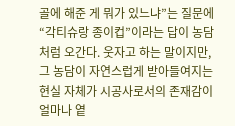골에 해준 게 뭐가 있느냐”는 질문에 “각티슈랑 종이컵”이라는 답이 농담처럼 오간다. 웃자고 하는 말이지만, 그 농담이 자연스럽게 받아들여지는 현실 자체가 시공사로서의 존재감이 얼마나 옅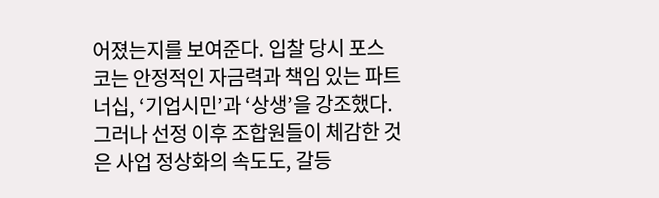어졌는지를 보여준다. 입찰 당시 포스코는 안정적인 자금력과 책임 있는 파트너십, ‘기업시민’과 ‘상생’을 강조했다. 그러나 선정 이후 조합원들이 체감한 것은 사업 정상화의 속도도, 갈등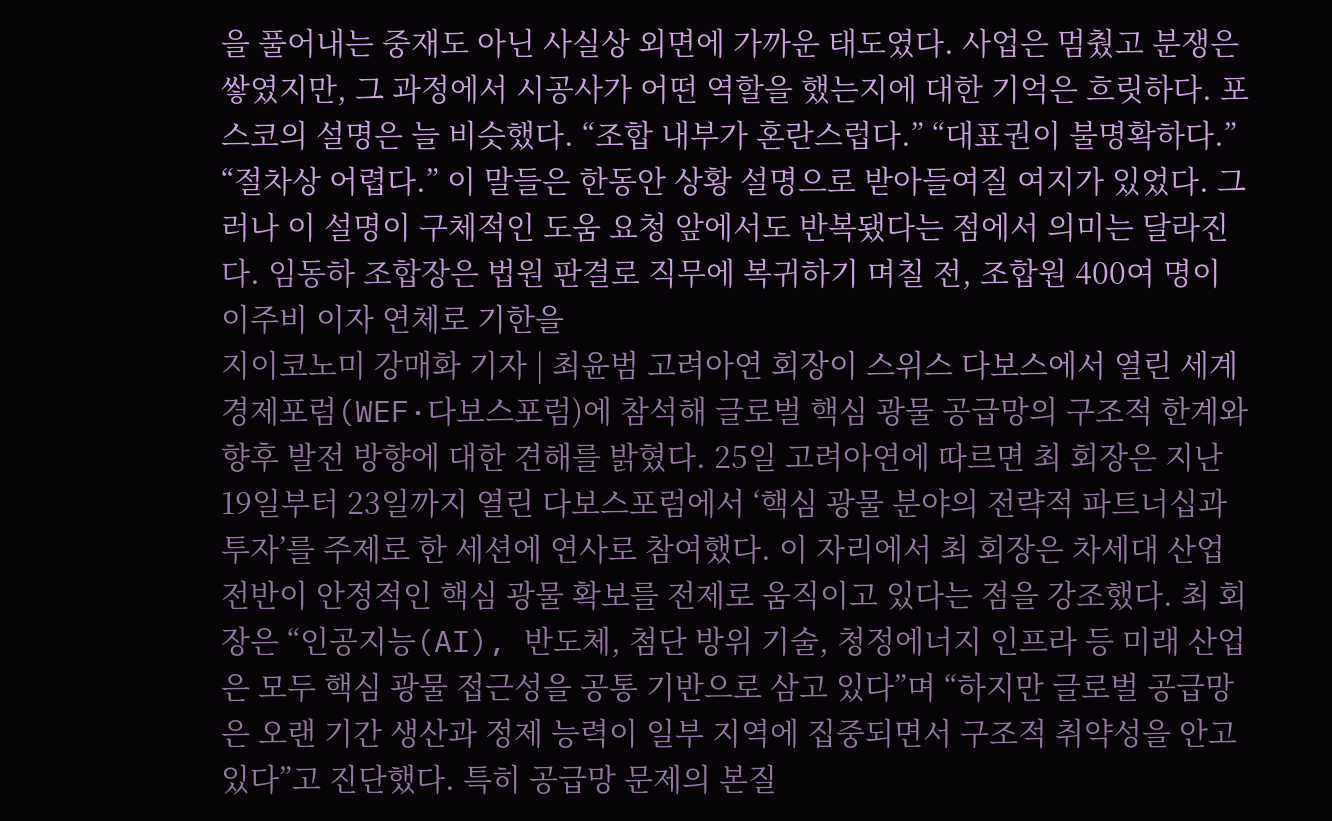을 풀어내는 중재도 아닌 사실상 외면에 가까운 태도였다. 사업은 멈췄고 분쟁은 쌓였지만, 그 과정에서 시공사가 어떤 역할을 했는지에 대한 기억은 흐릿하다. 포스코의 설명은 늘 비슷했다. “조합 내부가 혼란스럽다.” “대표권이 불명확하다.” “절차상 어렵다.” 이 말들은 한동안 상황 설명으로 받아들여질 여지가 있었다. 그러나 이 설명이 구체적인 도움 요청 앞에서도 반복됐다는 점에서 의미는 달라진다. 임동하 조합장은 법원 판결로 직무에 복귀하기 며칠 전, 조합원 400여 명이 이주비 이자 연체로 기한을
지이코노미 강매화 기자 | 최윤범 고려아연 회장이 스위스 다보스에서 열린 세계경제포럼(WEF·다보스포럼)에 참석해 글로벌 핵심 광물 공급망의 구조적 한계와 향후 발전 방향에 대한 견해를 밝혔다. 25일 고려아연에 따르면 최 회장은 지난 19일부터 23일까지 열린 다보스포럼에서 ‘핵심 광물 분야의 전략적 파트너십과 투자’를 주제로 한 세션에 연사로 참여했다. 이 자리에서 최 회장은 차세대 산업 전반이 안정적인 핵심 광물 확보를 전제로 움직이고 있다는 점을 강조했다. 최 회장은 “인공지능(AI), 반도체, 첨단 방위 기술, 청정에너지 인프라 등 미래 산업은 모두 핵심 광물 접근성을 공통 기반으로 삼고 있다”며 “하지만 글로벌 공급망은 오랜 기간 생산과 정제 능력이 일부 지역에 집중되면서 구조적 취약성을 안고 있다”고 진단했다. 특히 공급망 문제의 본질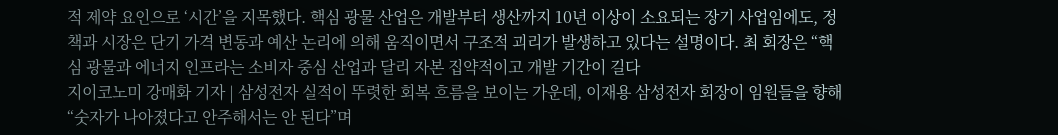적 제약 요인으로 ‘시간’을 지목했다. 핵심 광물 산업은 개발부터 생산까지 10년 이상이 소요되는 장기 사업임에도, 정책과 시장은 단기 가격 변동과 예산 논리에 의해 움직이면서 구조적 괴리가 발생하고 있다는 설명이다. 최 회장은 “핵심 광물과 에너지 인프라는 소비자 중심 산업과 달리 자본 집약적이고 개발 기간이 길다
지이코노미 강매화 기자 | 삼성전자 실적이 뚜렷한 회복 흐름을 보이는 가운데, 이재용 삼성전자 회장이 임원들을 향해 “숫자가 나아졌다고 안주해서는 안 된다”며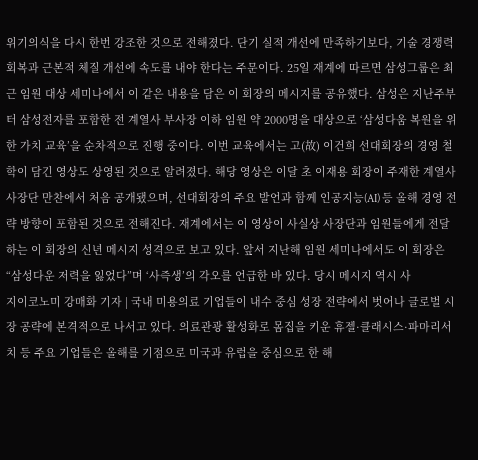위기의식을 다시 한번 강조한 것으로 전해졌다. 단기 실적 개선에 만족하기보다, 기술 경쟁력 회복과 근본적 체질 개선에 속도를 내야 한다는 주문이다. 25일 재계에 따르면 삼성그룹은 최근 임원 대상 세미나에서 이 같은 내용을 담은 이 회장의 메시지를 공유했다. 삼성은 지난주부터 삼성전자를 포함한 전 계열사 부사장 이하 임원 약 2000명을 대상으로 ‘삼성다움 복원을 위한 가치 교육’을 순차적으로 진행 중이다. 이번 교육에서는 고(故) 이건희 선대회장의 경영 철학이 담긴 영상도 상영된 것으로 알려졌다. 해당 영상은 이달 초 이재용 회장이 주재한 계열사 사장단 만찬에서 처음 공개됐으며, 선대회장의 주요 발언과 함께 인공지능(AI) 등 올해 경영 전략 방향이 포함된 것으로 전해진다. 재계에서는 이 영상이 사실상 사장단과 임원들에게 전달하는 이 회장의 신년 메시지 성격으로 보고 있다. 앞서 지난해 임원 세미나에서도 이 회장은 “삼성다운 저력을 잃었다”며 ‘사즉생’의 각오를 언급한 바 있다. 당시 메시지 역시 사
지이코노미 강매화 기자 | 국내 미용의료 기업들이 내수 중심 성장 전략에서 벗어나 글로벌 시장 공략에 본격적으로 나서고 있다. 의료관광 활성화로 몸집을 키운 휴젤·클래시스·파마리서치 등 주요 기업들은 올해를 기점으로 미국과 유럽을 중심으로 한 해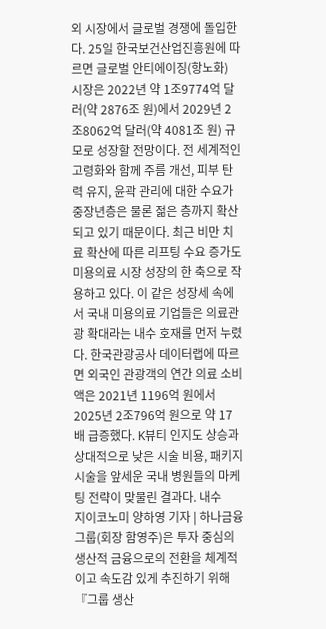외 시장에서 글로벌 경쟁에 돌입한다. 25일 한국보건산업진흥원에 따르면 글로벌 안티에이징(항노화) 시장은 2022년 약 1조9774억 달러(약 2876조 원)에서 2029년 2조8062억 달러(약 4081조 원) 규모로 성장할 전망이다. 전 세계적인 고령화와 함께 주름 개선, 피부 탄력 유지, 윤곽 관리에 대한 수요가 중장년층은 물론 젊은 층까지 확산되고 있기 때문이다. 최근 비만 치료 확산에 따른 리프팅 수요 증가도 미용의료 시장 성장의 한 축으로 작용하고 있다. 이 같은 성장세 속에서 국내 미용의료 기업들은 의료관광 확대라는 내수 호재를 먼저 누렸다. 한국관광공사 데이터랩에 따르면 외국인 관광객의 연간 의료 소비액은 2021년 1196억 원에서 2025년 2조796억 원으로 약 17배 급증했다. K뷰티 인지도 상승과 상대적으로 낮은 시술 비용, 패키지 시술을 앞세운 국내 병원들의 마케팅 전략이 맞물린 결과다. 내수
지이코노미 양하영 기자 | 하나금융그룹(회장 함영주)은 투자 중심의 생산적 금융으로의 전환을 체계적이고 속도감 있게 추진하기 위해 『그룹 생산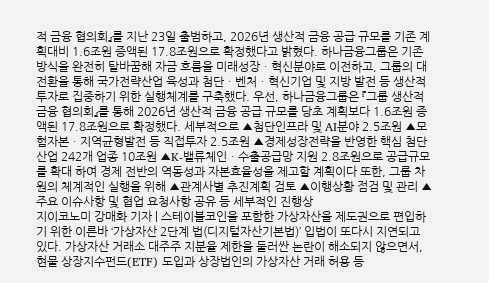적 금융 협의회』를 지난 23일 출범하고, 2026년 생산적 금융 공급 규모를 기존 계획대비 1.6조원 증액된 17.8조원으로 확정했다고 밝혔다. 하나금융그룹은 기존 방식을 완전히 탈바꿈해 자금 흐름을 미래성장ㆍ혁신분야로 이전하고, 그룹의 대전환을 통해 국가전략산업 육성과 첨단ㆍ벤처ㆍ혁신기업 및 지방 발전 등 생산적 투자로 집중하기 위한 실행체계를 구축했다. 우선, 하나금융그룹은 『그룹 생산적 금융 협의회』를 통해 2026년 생산적 금융 공급 규모를 당초 계획보다 1.6조원 증액된 17.8조원으로 확정했다. 세부적으로 ▲첨단인프라 및 AI분야 2.5조원 ▲모험자본ㆍ지역균형발전 등 직접투자 2.5조원 ▲경제성장전략을 반영한 핵심 첨단산업 242개 업종 10조원 ▲K-밸류체인ㆍ수출공급망 지원 2.8조원으로 공급규모를 확대 하여 경제 전반의 역동성과 자본효율성을 제고할 계획이다 또한, 그룹 차원의 체계적인 실행을 위해 ▲관계사별 추진계획 검토 ▲이행상황 점검 및 관리 ▲주요 이슈사항 및 협업 요청사항 공유 등 세부적인 진행상
지이코노미 강매화 기자 | 스테이블코인을 포함한 가상자산을 제도권으로 편입하기 위한 이른바 ‘가상자산 2단계 법(디지털자산기본법)’ 입법이 또다시 지연되고 있다. 가상자산 거래소 대주주 지분율 제한을 둘러싼 논란이 해소되지 않으면서, 현물 상장지수펀드(ETF) 도입과 상장법인의 가상자산 거래 허용 등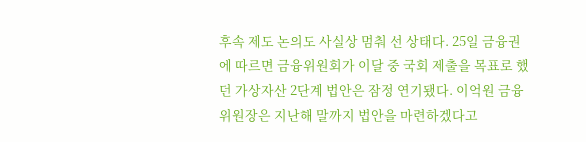후속 제도 논의도 사실상 멈춰 선 상태다. 25일 금융권에 따르면 금융위원회가 이달 중 국회 제출을 목표로 했던 가상자산 2단계 법안은 잠정 연기됐다. 이억원 금융위원장은 지난해 말까지 법안을 마련하겠다고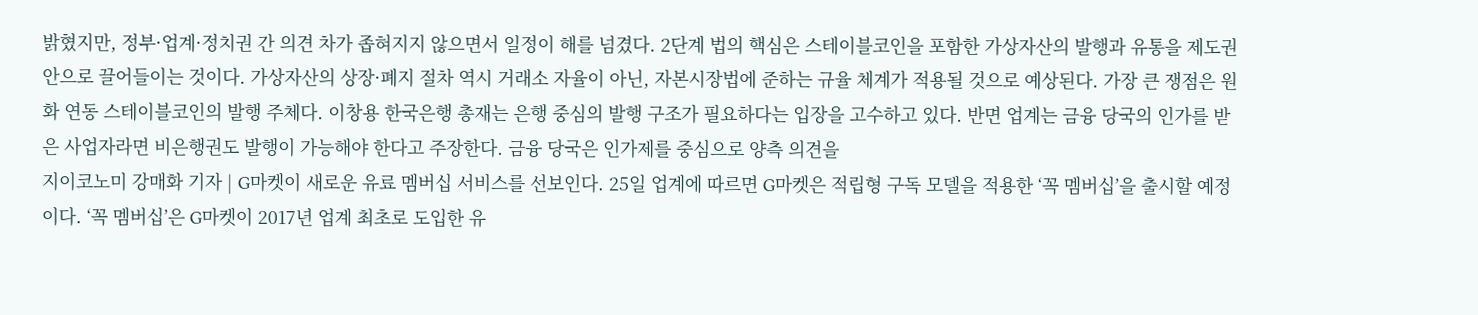밝혔지만, 정부·업계·정치권 간 의견 차가 좁혀지지 않으면서 일정이 해를 넘겼다. 2단계 법의 핵심은 스테이블코인을 포함한 가상자산의 발행과 유통을 제도권 안으로 끌어들이는 것이다. 가상자산의 상장·폐지 절차 역시 거래소 자율이 아닌, 자본시장법에 준하는 규율 체계가 적용될 것으로 예상된다. 가장 큰 쟁점은 원화 연동 스테이블코인의 발행 주체다. 이창용 한국은행 총재는 은행 중심의 발행 구조가 필요하다는 입장을 고수하고 있다. 반면 업계는 금융 당국의 인가를 받은 사업자라면 비은행권도 발행이 가능해야 한다고 주장한다. 금융 당국은 인가제를 중심으로 양측 의견을
지이코노미 강매화 기자 | G마켓이 새로운 유료 멤버십 서비스를 선보인다. 25일 업계에 따르면 G마켓은 적립형 구독 모델을 적용한 ‘꼭 멤버십’을 출시할 예정이다. ‘꼭 멤버십’은 G마켓이 2017년 업계 최초로 도입한 유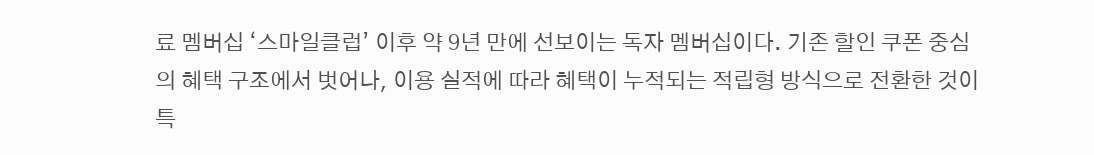료 멤버십 ‘스마일클럽’ 이후 약 9년 만에 선보이는 독자 멤버십이다. 기존 할인 쿠폰 중심의 혜택 구조에서 벗어나, 이용 실적에 따라 혜택이 누적되는 적립형 방식으로 전환한 것이 특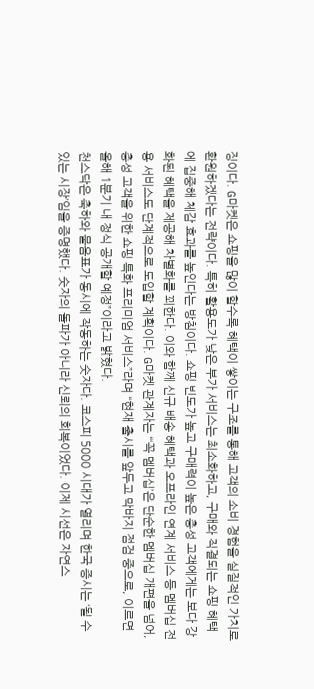징이다. G마켓은 쇼핑을 많이 할수록 혜택이 쌓이는 구조를 통해 고객의 소비 경험을 실질적인 가치로 환원하겠다는 전략이다. 특히 활용도가 낮은 부가 서비스는 최소화하고, 구매와 직결되는 쇼핑 혜택에 집중해 체감 효과를 높인다는 방침이다. 쇼핑 빈도가 높고 구매력이 높은 충성 고객에게는 보다 강화된 혜택을 제공해 차별화를 꾀한다. 이와 함께 신규 배송 혜택과 오프라인 연계 서비스 등 멤버십 전용 서비스도 단계적으로 도입할 계획이다. G마켓 관계자는 “‘꼭 멤버십’은 단순한 멤버십 개편을 넘어, 충성 고객을 위한 쇼핑 특화 프리미엄 서비스”라며 “현재 출시를 앞두고 막바지 점검 중으로, 이르면 올해 1분기 내 정식 공개할 예정”이라고 밝혔다.
천스닥은 축하와 물음표가 동시에 작동하는 숫자다. 코스피 5000 시대가 열리며 한국 증시는 ‘될 수 있는 시장’임을 증명했다. 숫자의 돌파가 아니라 신뢰의 회복이었다. 이제 시선은 자연스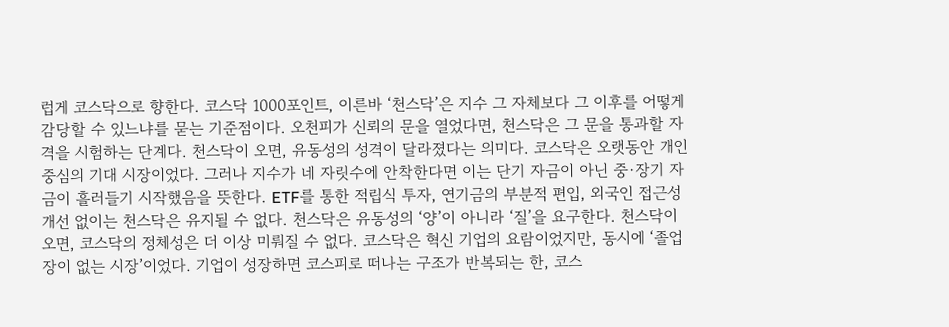럽게 코스닥으로 향한다. 코스닥 1000포인트, 이른바 ‘천스닥’은 지수 그 자체보다 그 이후를 어떻게 감당할 수 있느냐를 묻는 기준점이다. 오천피가 신뢰의 문을 열었다면, 천스닥은 그 문을 통과할 자격을 시험하는 단계다. 천스닥이 오면, 유동성의 성격이 달라졌다는 의미다. 코스닥은 오랫동안 개인 중심의 기대 시장이었다. 그러나 지수가 네 자릿수에 안착한다면 이는 단기 자금이 아닌 중·장기 자금이 흘러들기 시작했음을 뜻한다. ETF를 통한 적립식 투자, 연기금의 부분적 편입, 외국인 접근성 개선 없이는 천스닥은 유지될 수 없다. 천스닥은 유동성의 ‘양’이 아니라 ‘질’을 요구한다. 천스닥이 오면, 코스닥의 정체성은 더 이상 미뤄질 수 없다. 코스닥은 혁신 기업의 요람이었지만, 동시에 ‘졸업장이 없는 시장’이었다. 기업이 성장하면 코스피로 떠나는 구조가 반복되는 한, 코스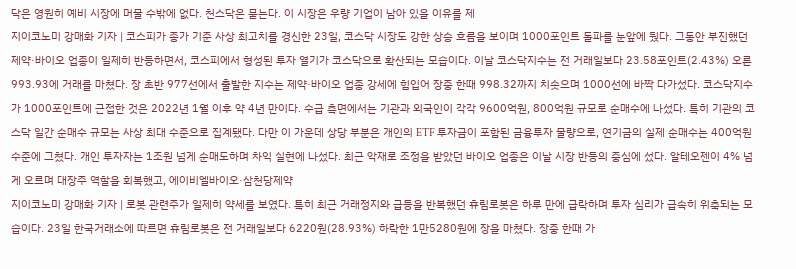닥은 영원히 예비 시장에 머물 수밖에 없다. 천스닥은 묻는다. 이 시장은 우량 기업이 남아 있을 이유를 제
지이코노미 강매화 기자 | 코스피가 종가 기준 사상 최고치를 경신한 23일, 코스닥 시장도 강한 상승 흐름을 보이며 1000포인트 돌파를 눈앞에 뒀다. 그동안 부진했던 제약·바이오 업종이 일제히 반등하면서, 코스피에서 형성된 투자 열기가 코스닥으로 확산되는 모습이다. 이날 코스닥지수는 전 거래일보다 23.58포인트(2.43%) 오른 993.93에 거래를 마쳤다. 장 초반 977선에서 출발한 지수는 제약·바이오 업종 강세에 힘입어 장중 한때 998.32까지 치솟으며 1000선에 바짝 다가섰다. 코스닥지수가 1000포인트에 근접한 것은 2022년 1월 이후 약 4년 만이다. 수급 측면에서는 기관과 외국인이 각각 9600억원, 800억원 규모로 순매수에 나섰다. 특히 기관의 코스닥 일간 순매수 규모는 사상 최대 수준으로 집계됐다. 다만 이 가운데 상당 부분은 개인의 ETF 투자금이 포함된 금융투자 물량으로, 연기금의 실제 순매수는 400억원 수준에 그쳤다. 개인 투자자는 1조원 넘게 순매도하며 차익 실현에 나섰다. 최근 악재로 조정을 받았던 바이오 업종은 이날 시장 반등의 중심에 섰다. 알테오젠이 4% 넘게 오르며 대장주 역할을 회복했고, 에이비엘바이오·삼천당제약
지이코노미 강매화 기자 | 로봇 관련주가 일제히 약세를 보였다. 특히 최근 거래정지와 급등을 반복했던 휴림로봇은 하루 만에 급락하며 투자 심리가 급속히 위축되는 모습이다. 23일 한국거래소에 따르면 휴림로봇은 전 거래일보다 6220원(28.93%) 하락한 1만5280원에 장을 마쳤다. 장중 한때 가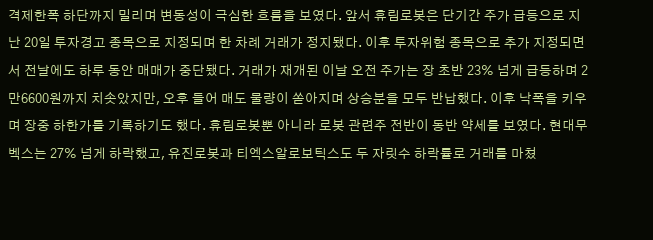격제한폭 하단까지 밀리며 변동성이 극심한 흐름을 보였다. 앞서 휴림로봇은 단기간 주가 급등으로 지난 20일 투자경고 종목으로 지정되며 한 차례 거래가 정지됐다. 이후 투자위험 종목으로 추가 지정되면서 전날에도 하루 동안 매매가 중단됐다. 거래가 재개된 이날 오전 주가는 장 초반 23% 넘게 급등하며 2만6600원까지 치솟았지만, 오후 들어 매도 물량이 쏟아지며 상승분을 모두 반납했다. 이후 낙폭을 키우며 장중 하한가를 기록하기도 했다. 휴림로봇뿐 아니라 로봇 관련주 전반이 동반 약세를 보였다. 현대무벡스는 27% 넘게 하락했고, 유진로봇과 티엑스알로보틱스도 두 자릿수 하락률로 거래를 마쳤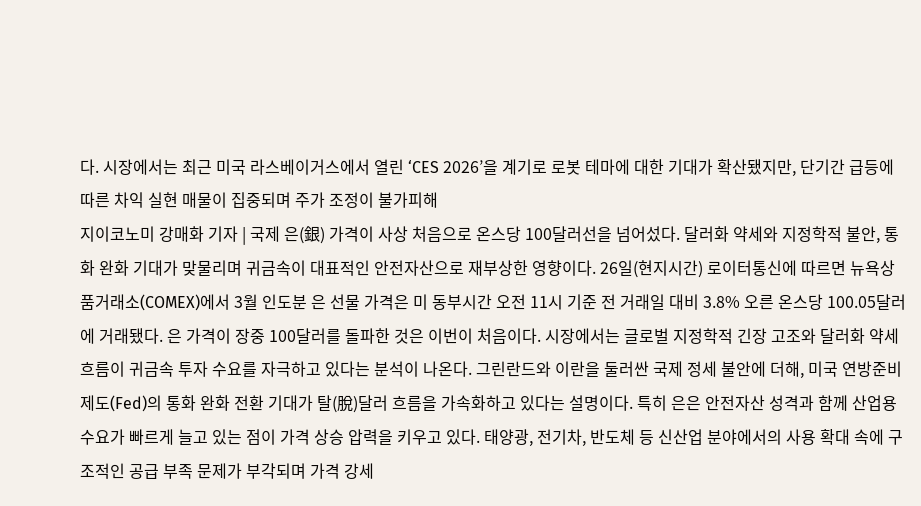다. 시장에서는 최근 미국 라스베이거스에서 열린 ‘CES 2026’을 계기로 로봇 테마에 대한 기대가 확산됐지만, 단기간 급등에 따른 차익 실현 매물이 집중되며 주가 조정이 불가피해
지이코노미 강매화 기자 | 국제 은(銀) 가격이 사상 처음으로 온스당 100달러선을 넘어섰다. 달러화 약세와 지정학적 불안, 통화 완화 기대가 맞물리며 귀금속이 대표적인 안전자산으로 재부상한 영향이다. 26일(현지시간) 로이터통신에 따르면 뉴욕상품거래소(COMEX)에서 3월 인도분 은 선물 가격은 미 동부시간 오전 11시 기준 전 거래일 대비 3.8% 오른 온스당 100.05달러에 거래됐다. 은 가격이 장중 100달러를 돌파한 것은 이번이 처음이다. 시장에서는 글로벌 지정학적 긴장 고조와 달러화 약세 흐름이 귀금속 투자 수요를 자극하고 있다는 분석이 나온다. 그린란드와 이란을 둘러싼 국제 정세 불안에 더해, 미국 연방준비제도(Fed)의 통화 완화 전환 기대가 탈(脫)달러 흐름을 가속화하고 있다는 설명이다. 특히 은은 안전자산 성격과 함께 산업용 수요가 빠르게 늘고 있는 점이 가격 상승 압력을 키우고 있다. 태양광, 전기차, 반도체 등 신산업 분야에서의 사용 확대 속에 구조적인 공급 부족 문제가 부각되며 가격 강세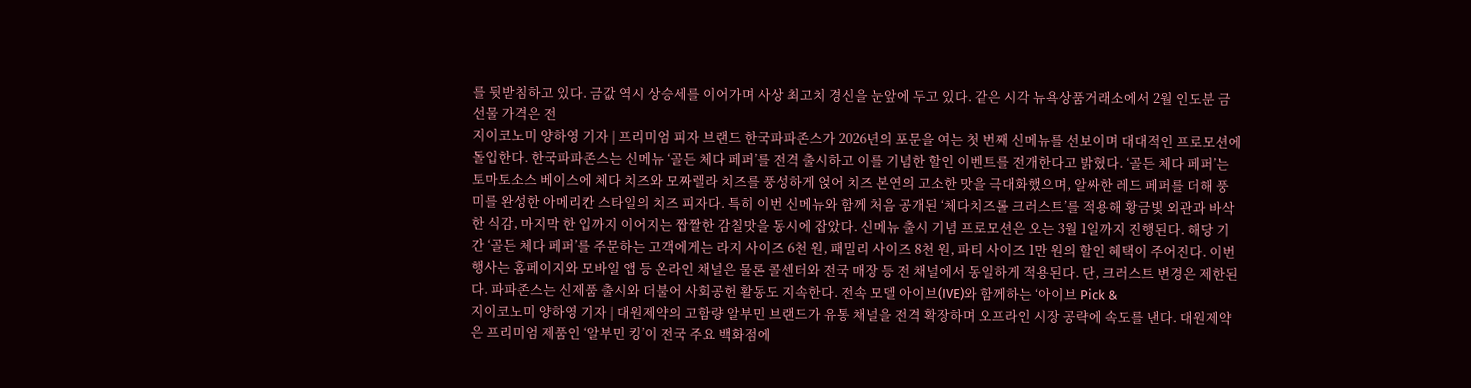를 뒷받침하고 있다. 금값 역시 상승세를 이어가며 사상 최고치 경신을 눈앞에 두고 있다. 같은 시각 뉴욕상품거래소에서 2월 인도분 금 선물 가격은 전
지이코노미 양하영 기자 | 프리미엄 피자 브랜드 한국파파존스가 2026년의 포문을 여는 첫 번째 신메뉴를 선보이며 대대적인 프로모션에 돌입한다. 한국파파존스는 신메뉴 ‘골든 체다 페퍼’를 전격 출시하고 이를 기념한 할인 이벤트를 전개한다고 밝혔다. ‘골든 체다 페퍼’는 토마토소스 베이스에 체다 치즈와 모짜렐라 치즈를 풍성하게 얹어 치즈 본연의 고소한 맛을 극대화했으며, 알싸한 레드 페퍼를 더해 풍미를 완성한 아메리칸 스타일의 치즈 피자다. 특히 이번 신메뉴와 함께 처음 공개된 ‘체다치즈롤 크러스트’를 적용해 황금빛 외관과 바삭한 식감, 마지막 한 입까지 이어지는 짭짤한 감칠맛을 동시에 잡았다. 신메뉴 출시 기념 프로모션은 오는 3월 1일까지 진행된다. 해당 기간 ‘골든 체다 페퍼’를 주문하는 고객에게는 라지 사이즈 6천 원, 패밀리 사이즈 8천 원, 파티 사이즈 1만 원의 할인 혜택이 주어진다. 이번 행사는 홈페이지와 모바일 앱 등 온라인 채널은 물론 콜센터와 전국 매장 등 전 채널에서 동일하게 적용된다. 단, 크러스트 변경은 제한된다. 파파존스는 신제품 출시와 더불어 사회공헌 활동도 지속한다. 전속 모델 아이브(IVE)와 함께하는 ‘아이브 Pick &
지이코노미 양하영 기자 | 대원제약의 고함량 알부민 브랜드가 유통 채널을 전격 확장하며 오프라인 시장 공략에 속도를 낸다. 대원제약은 프리미엄 제품인 ‘알부민 킹’이 전국 주요 백화점에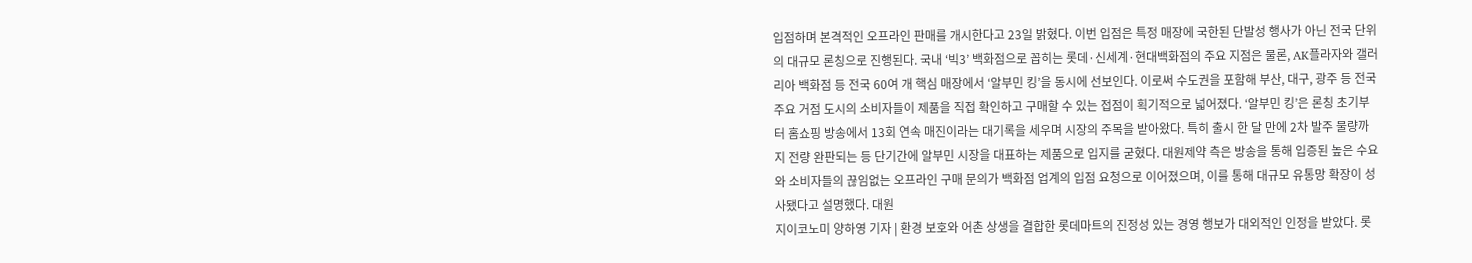입점하며 본격적인 오프라인 판매를 개시한다고 23일 밝혔다. 이번 입점은 특정 매장에 국한된 단발성 행사가 아닌 전국 단위의 대규모 론칭으로 진행된다. 국내 ‘빅3’ 백화점으로 꼽히는 롯데·신세계·현대백화점의 주요 지점은 물론, AK플라자와 갤러리아 백화점 등 전국 60여 개 핵심 매장에서 ‘알부민 킹’을 동시에 선보인다. 이로써 수도권을 포함해 부산, 대구, 광주 등 전국 주요 거점 도시의 소비자들이 제품을 직접 확인하고 구매할 수 있는 접점이 획기적으로 넓어졌다. ‘알부민 킹’은 론칭 초기부터 홈쇼핑 방송에서 13회 연속 매진이라는 대기록을 세우며 시장의 주목을 받아왔다. 특히 출시 한 달 만에 2차 발주 물량까지 전량 완판되는 등 단기간에 알부민 시장을 대표하는 제품으로 입지를 굳혔다. 대원제약 측은 방송을 통해 입증된 높은 수요와 소비자들의 끊임없는 오프라인 구매 문의가 백화점 업계의 입점 요청으로 이어졌으며, 이를 통해 대규모 유통망 확장이 성사됐다고 설명했다. 대원
지이코노미 양하영 기자 | 환경 보호와 어촌 상생을 결합한 롯데마트의 진정성 있는 경영 행보가 대외적인 인정을 받았다. 롯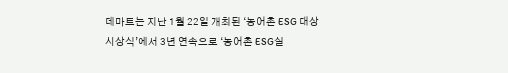데마트는 지난 1월 22일 개최된 ‘농어촌 ESG 대상 시상식’에서 3년 연속으로 ‘농어촌 ESG실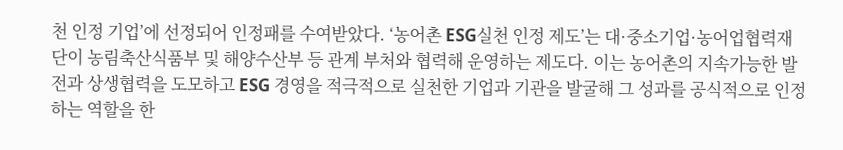천 인정 기업’에 선정되어 인정패를 수여받았다. ‘농어촌 ESG실천 인정 제도’는 대·중소기업·농어업협력재단이 농림축산식품부 및 해양수산부 등 관계 부처와 협력해 운영하는 제도다. 이는 농어촌의 지속가능한 발전과 상생협력을 도모하고 ESG 경영을 적극적으로 실천한 기업과 기관을 발굴해 그 성과를 공식적으로 인정하는 역할을 한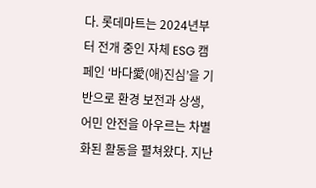다. 롯데마트는 2024년부터 전개 중인 자체 ESG 캠페인 ‘바다愛(애)진심’을 기반으로 환경 보전과 상생, 어민 안전을 아우르는 차별화된 활동을 펼쳐왔다. 지난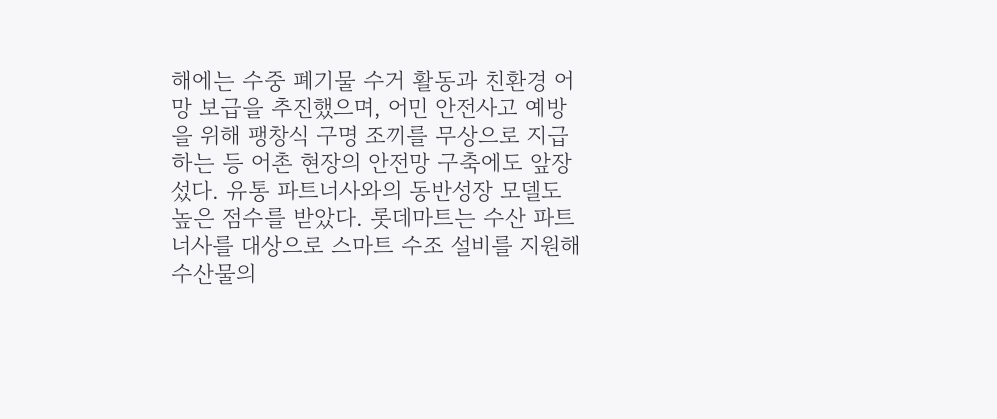해에는 수중 폐기물 수거 활동과 친환경 어망 보급을 추진했으며, 어민 안전사고 예방을 위해 팽창식 구명 조끼를 무상으로 지급하는 등 어촌 현장의 안전망 구축에도 앞장섰다. 유통 파트너사와의 동반성장 모델도 높은 점수를 받았다. 롯데마트는 수산 파트너사를 대상으로 스마트 수조 설비를 지원해 수산물의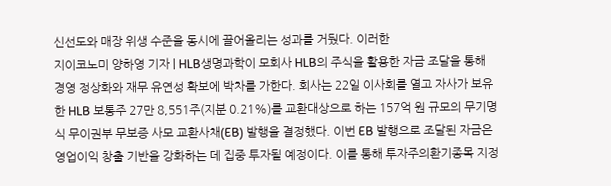신선도와 매장 위생 수준을 동시에 끌어올리는 성과를 거뒀다. 이러한
지이코노미 양하영 기자 | HLB생명과학이 모회사 HLB의 주식을 활용한 자금 조달을 통해 경영 정상화와 재무 유연성 확보에 박차를 가한다. 회사는 22일 이사회를 열고 자사가 보유한 HLB 보통주 27만 8,551주(지분 0.21%)를 교환대상으로 하는 157억 원 규모의 무기명식 무이권부 무보증 사모 교환사채(EB) 발행을 결정했다. 이번 EB 발행으로 조달된 자금은 영업이익 창출 기반을 강화하는 데 집중 투자될 예정이다. 이를 통해 투자주의환기종목 지정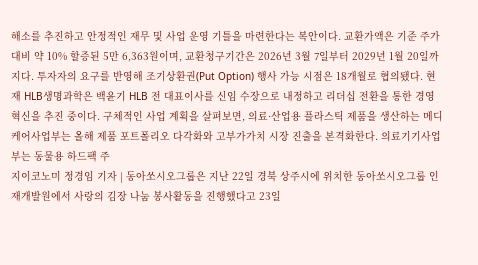해소를 추진하고 안정적인 재무 및 사업 운영 기틀을 마련한다는 복안이다. 교환가액은 기준 주가 대비 약 10% 할증된 5만 6,363원이며, 교환청구기간은 2026년 3월 7일부터 2029년 1월 20일까지다. 투자자의 요구를 반영해 조기상환권(Put Option) 행사 가능 시점은 18개월로 협의됐다. 현재 HLB생명과학은 백윤기 HLB 전 대표이사를 신임 수장으로 내정하고 리더십 전환을 통한 경영 혁신을 추진 중이다. 구체적인 사업 계획을 살펴보면, 의료·산업용 플라스틱 제품을 생산하는 메디케어사업부는 올해 제품 포트폴리오 다각화와 고부가가치 시장 진출을 본격화한다. 의료기기사업부는 동물용 하드팩 주
지이코노미 정경임 기자 | 동아쏘시오그룹은 지난 22일 경북 상주시에 위치한 동아쏘시오그룹 인재개발원에서 사랑의 김장 나눔 봉사활동을 진행했다고 23일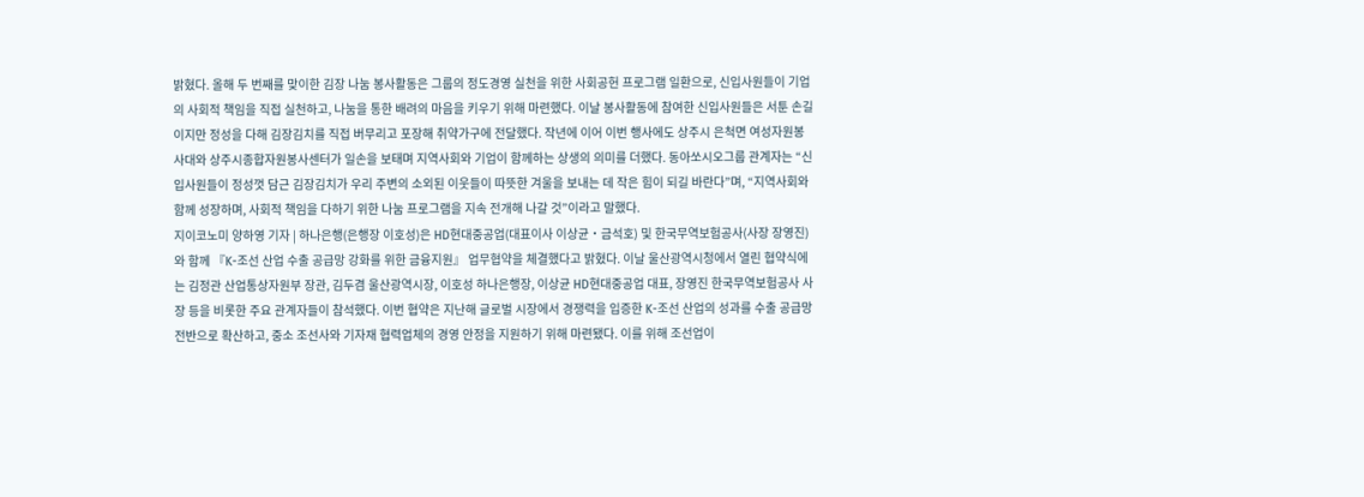밝혔다. 올해 두 번째를 맞이한 김장 나눔 봉사활동은 그룹의 정도경영 실천을 위한 사회공헌 프로그램 일환으로, 신입사원들이 기업의 사회적 책임을 직접 실천하고, 나눔을 통한 배려의 마음을 키우기 위해 마련했다. 이날 봉사활동에 참여한 신입사원들은 서툰 손길이지만 정성을 다해 김장김치를 직접 버무리고 포장해 취약가구에 전달했다. 작년에 이어 이번 행사에도 상주시 은척면 여성자원봉사대와 상주시종합자원봉사센터가 일손을 보태며 지역사회와 기업이 함께하는 상생의 의미를 더했다. 동아쏘시오그룹 관계자는 “신입사원들이 정성껏 담근 김장김치가 우리 주변의 소외된 이웃들이 따뜻한 겨울을 보내는 데 작은 힘이 되길 바란다”며, “지역사회와 함께 성장하며, 사회적 책임을 다하기 위한 나눔 프로그램을 지속 전개해 나갈 것”이라고 말했다.
지이코노미 양하영 기자 | 하나은행(은행장 이호성)은 HD현대중공업(대표이사 이상균‧금석호) 및 한국무역보험공사(사장 장영진)와 함께 『K-조선 산업 수출 공급망 강화를 위한 금융지원』 업무협약을 체결했다고 밝혔다. 이날 울산광역시청에서 열린 협약식에는 김정관 산업통상자원부 장관, 김두겸 울산광역시장, 이호성 하나은행장, 이상균 HD현대중공업 대표, 장영진 한국무역보험공사 사장 등을 비롯한 주요 관계자들이 참석했다. 이번 협약은 지난해 글로벌 시장에서 경쟁력을 입증한 K-조선 산업의 성과를 수출 공급망 전반으로 확산하고, 중소 조선사와 기자재 협력업체의 경영 안정을 지원하기 위해 마련됐다. 이를 위해 조선업이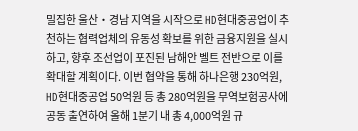밀집한 울산‧경남 지역을 시작으로 HD현대중공업이 추천하는 협력업체의 유동성 확보를 위한 금융지원을 실시하고, 향후 조선업이 포진된 남해안 벨트 전반으로 이를 확대할 계획이다. 이번 협약을 통해 하나은행 230억원, HD현대중공업 50억원 등 총 280억원을 무역보험공사에 공동 출연하여 올해 1분기 내 총 4,000억원 규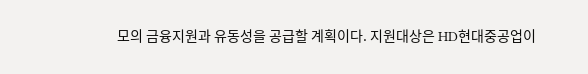모의 금융지원과 유동성을 공급할 계획이다. 지원대상은 HD현대중공업이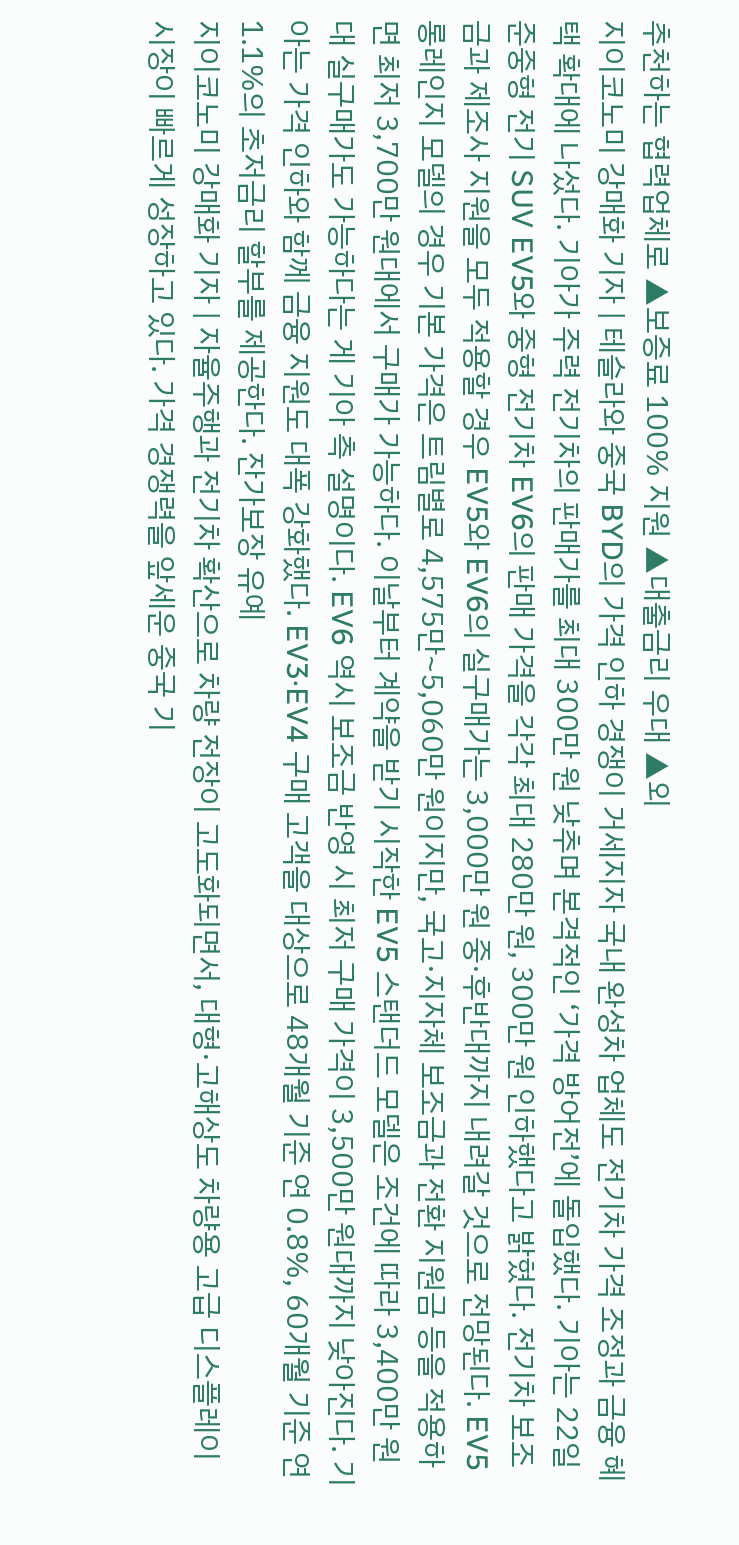추천하는 협력업체로 ▲보증료 100% 지원 ▲대출금리 우대 ▲외
지이코노미 강매화 기자 | 테슬라와 중국 BYD의 가격 인하 경쟁이 거세지자 국내 완성차 업체도 전기차 가격 조정과 금융 혜택 확대에 나섰다. 기아가 주력 전기차의 판매가를 최대 300만 원 낮추며 본격적인 ‘가격 방어전’에 돌입했다. 기아는 22일 준중형 전기 SUV EV5와 중형 전기차 EV6의 판매 가격을 각각 최대 280만 원, 300만 원 인하했다고 밝혔다. 전기차 보조금과 제조사 지원을 모두 적용할 경우 EV5와 EV6의 실구매가는 3,000만 원 중·후반대까지 내려갈 것으로 전망된다. EV5 롱레인지 모델의 경우 기본 가격은 트림별로 4,575만~5,060만 원이지만, 국고·지자체 보조금과 전환 지원금 등을 적용하면 최저 3,700만 원대에서 구매가 가능하다. 이날부터 계약을 받기 시작한 EV5 스탠더드 모델은 조건에 따라 3,400만 원대 실구매가도 가능하다는 게 기아 측 설명이다. EV6 역시 보조금 반영 시 최저 구매 가격이 3,500만 원대까지 낮아진다. 기아는 가격 인하와 함께 금융 지원도 대폭 강화했다. EV3·EV4 구매 고객을 대상으로 48개월 기준 연 0.8%, 60개월 기준 연 1.1%의 초저금리 할부를 제공한다. 잔가보장 유예
지이코노미 강매화 기자 | 자율주행과 전기차 확산으로 차량 전장이 고도화되면서, 대형·고해상도 차량용 고급 디스플레이 시장이 빠르게 성장하고 있다. 가격 경쟁력을 앞세운 중국 기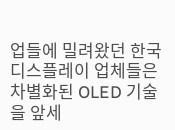업들에 밀려왔던 한국 디스플레이 업체들은 차별화된 OLED 기술을 앞세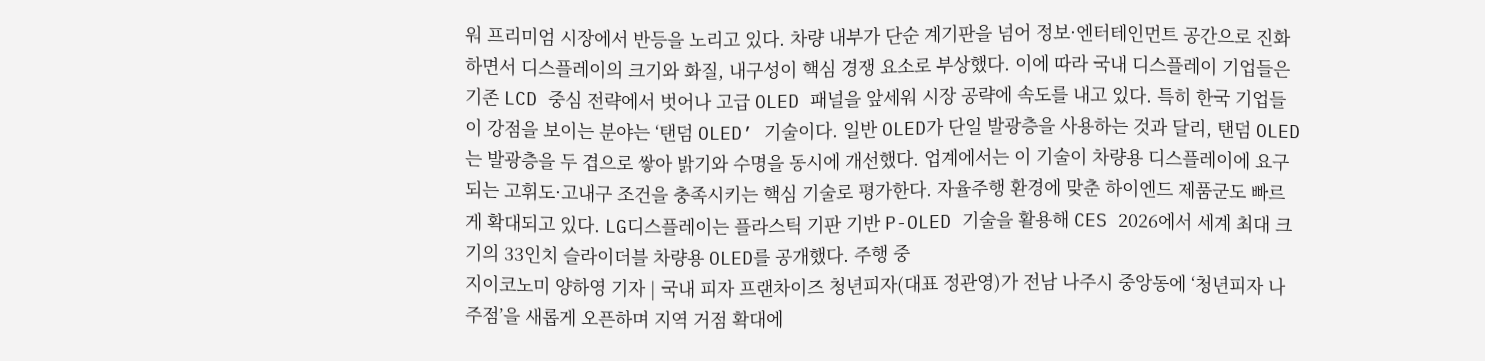워 프리미엄 시장에서 반등을 노리고 있다. 차량 내부가 단순 계기판을 넘어 정보·엔터테인먼트 공간으로 진화하면서 디스플레이의 크기와 화질, 내구성이 핵심 경쟁 요소로 부상했다. 이에 따라 국내 디스플레이 기업들은 기존 LCD 중심 전략에서 벗어나 고급 OLED 패널을 앞세워 시장 공략에 속도를 내고 있다. 특히 한국 기업들이 강점을 보이는 분야는 ‘탠덤 OLED’ 기술이다. 일반 OLED가 단일 발광층을 사용하는 것과 달리, 탠덤 OLED는 발광층을 두 겹으로 쌓아 밝기와 수명을 동시에 개선했다. 업계에서는 이 기술이 차량용 디스플레이에 요구되는 고휘도·고내구 조건을 충족시키는 핵심 기술로 평가한다. 자율주행 환경에 맞춘 하이엔드 제품군도 빠르게 확대되고 있다. LG디스플레이는 플라스틱 기판 기반 P-OLED 기술을 활용해 CES 2026에서 세계 최대 크기의 33인치 슬라이더블 차량용 OLED를 공개했다. 주행 중
지이코노미 양하영 기자 | 국내 피자 프랜차이즈 청년피자(대표 정관영)가 전남 나주시 중앙동에 ‘청년피자 나주점’을 새롭게 오픈하며 지역 거점 확대에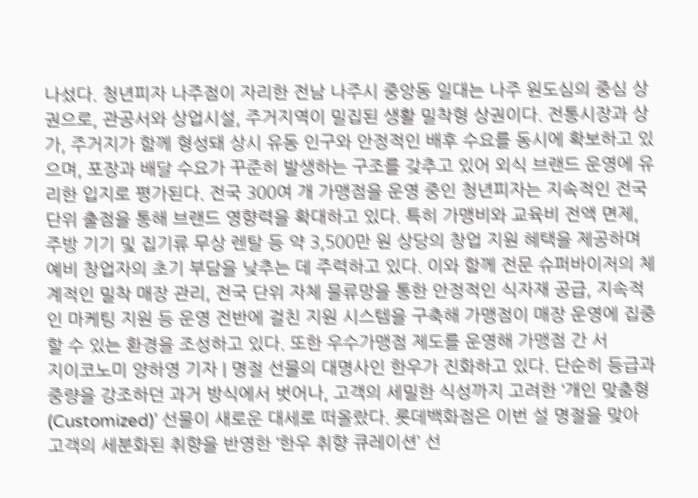나섰다. 청년피자 나주점이 자리한 전남 나주시 중앙동 일대는 나주 원도심의 중심 상권으로, 관공서와 상업시설, 주거지역이 밀집된 생활 밀착형 상권이다. 전통시장과 상가, 주거지가 함께 형성돼 상시 유동 인구와 안정적인 배후 수요를 동시에 확보하고 있으며, 포장과 배달 수요가 꾸준히 발생하는 구조를 갖추고 있어 외식 브랜드 운영에 유리한 입지로 평가된다. 전국 300여 개 가맹점을 운영 중인 청년피자는 지속적인 전국 단위 출점을 통해 브랜드 영향력을 확대하고 있다. 특히 가맹비와 교육비 전액 면제, 주방 기기 및 집기류 무상 렌탈 등 약 3,500만 원 상당의 창업 지원 혜택을 제공하며 예비 창업자의 초기 부담을 낮추는 데 주력하고 있다. 이와 함께 전문 슈퍼바이저의 체계적인 밀착 매장 관리, 전국 단위 자체 물류망을 통한 안정적인 식자재 공급, 지속적인 마케팅 지원 등 운영 전반에 걸친 지원 시스템을 구축해 가맹점이 매장 운영에 집중할 수 있는 환경을 조성하고 있다. 또한 우수가맹점 제도를 운영해 가맹점 간 서
지이코노미 양하영 기자 | 명절 선물의 대명사인 한우가 진화하고 있다. 단순히 등급과 중량을 강조하던 과거 방식에서 벗어나, 고객의 세밀한 식성까지 고려한 ‘개인 맞춤형(Customized)’ 선물이 새로운 대세로 떠올랐다. 롯데백화점은 이번 설 명절을 맞아 고객의 세분화된 취향을 반영한 ‘한우 취향 큐레이션’ 선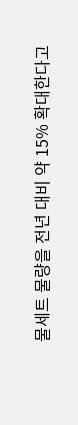물세트 물량을 전년 대비 약 15% 확대한다고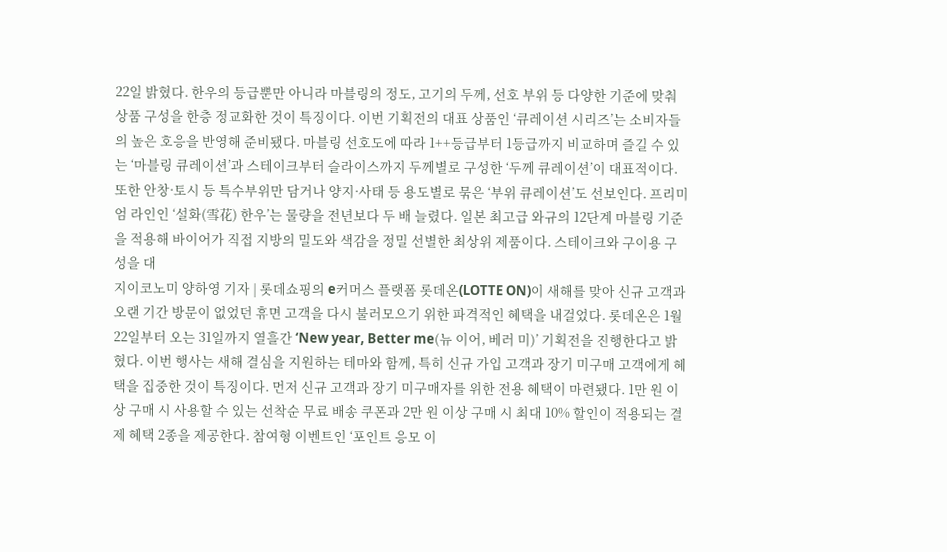22일 밝혔다. 한우의 등급뿐만 아니라 마블링의 정도, 고기의 두께, 선호 부위 등 다양한 기준에 맞춰 상품 구성을 한층 정교화한 것이 특징이다. 이번 기획전의 대표 상품인 ‘큐레이션 시리즈’는 소비자들의 높은 호응을 반영해 준비됐다. 마블링 선호도에 따라 1++등급부터 1등급까지 비교하며 즐길 수 있는 ‘마블링 큐레이션’과 스테이크부터 슬라이스까지 두께별로 구성한 ‘두께 큐레이션’이 대표적이다. 또한 안창·토시 등 특수부위만 담거나 양지·사태 등 용도별로 묶은 ‘부위 큐레이션’도 선보인다. 프리미엄 라인인 ‘설화(雪花) 한우’는 물량을 전년보다 두 배 늘렸다. 일본 최고급 와규의 12단계 마블링 기준을 적용해 바이어가 직접 지방의 밀도와 색감을 정밀 선별한 최상위 제품이다. 스테이크와 구이용 구성을 대
지이코노미 양하영 기자 | 롯데쇼핑의 e커머스 플랫폼 롯데온(LOTTE ON)이 새해를 맞아 신규 고객과 오랜 기간 방문이 없었던 휴면 고객을 다시 불러모으기 위한 파격적인 혜택을 내걸었다. 롯데온은 1월 22일부터 오는 31일까지 열흘간 ‘New year, Better me(뉴 이어, 베러 미)’ 기획전을 진행한다고 밝혔다. 이번 행사는 새해 결심을 지원하는 테마와 함께, 특히 신규 가입 고객과 장기 미구매 고객에게 혜택을 집중한 것이 특징이다. 먼저 신규 고객과 장기 미구매자를 위한 전용 혜택이 마련됐다. 1만 원 이상 구매 시 사용할 수 있는 선착순 무료 배송 쿠폰과 2만 원 이상 구매 시 최대 10% 할인이 적용되는 결제 혜택 2종을 제공한다. 참여형 이벤트인 ‘포인트 응모 이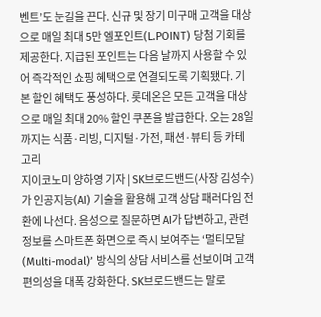벤트’도 눈길을 끈다. 신규 및 장기 미구매 고객을 대상으로 매일 최대 5만 엘포인트(L.POINT) 당첨 기회를 제공한다. 지급된 포인트는 다음 날까지 사용할 수 있어 즉각적인 쇼핑 혜택으로 연결되도록 기획됐다. 기본 할인 혜택도 풍성하다. 롯데온은 모든 고객을 대상으로 매일 최대 20% 할인 쿠폰을 발급한다. 오는 28일까지는 식품·리빙, 디지털·가전, 패션·뷰티 등 카테고리
지이코노미 양하영 기자 | SK브로드밴드(사장 김성수)가 인공지능(AI) 기술을 활용해 고객 상담 패러다임 전환에 나선다. 음성으로 질문하면 AI가 답변하고, 관련 정보를 스마트폰 화면으로 즉시 보여주는 ‘멀티모달(Multi-modal)’ 방식의 상담 서비스를 선보이며 고객 편의성을 대폭 강화한다. SK브로드밴드는 말로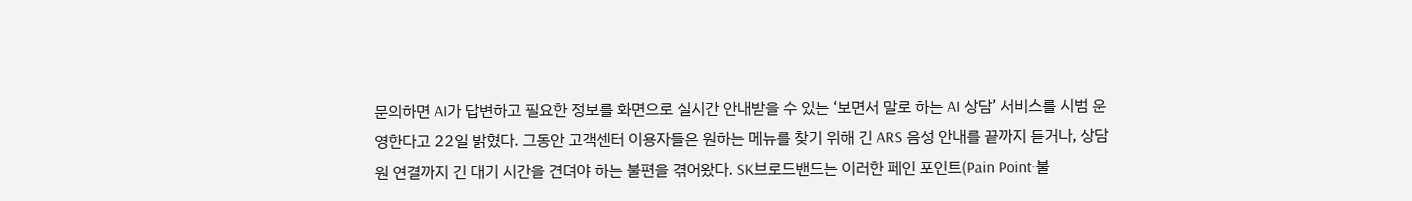문의하면 AI가 답변하고 필요한 정보를 화면으로 실시간 안내받을 수 있는 ‘보면서 말로 하는 AI 상담’ 서비스를 시범 운영한다고 22일 밝혔다. 그동안 고객센터 이용자들은 원하는 메뉴를 찾기 위해 긴 ARS 음성 안내를 끝까지 듣거나, 상담원 연결까지 긴 대기 시간을 견뎌야 하는 불편을 겪어왔다. SK브로드밴드는 이러한 페인 포인트(Pain Point·불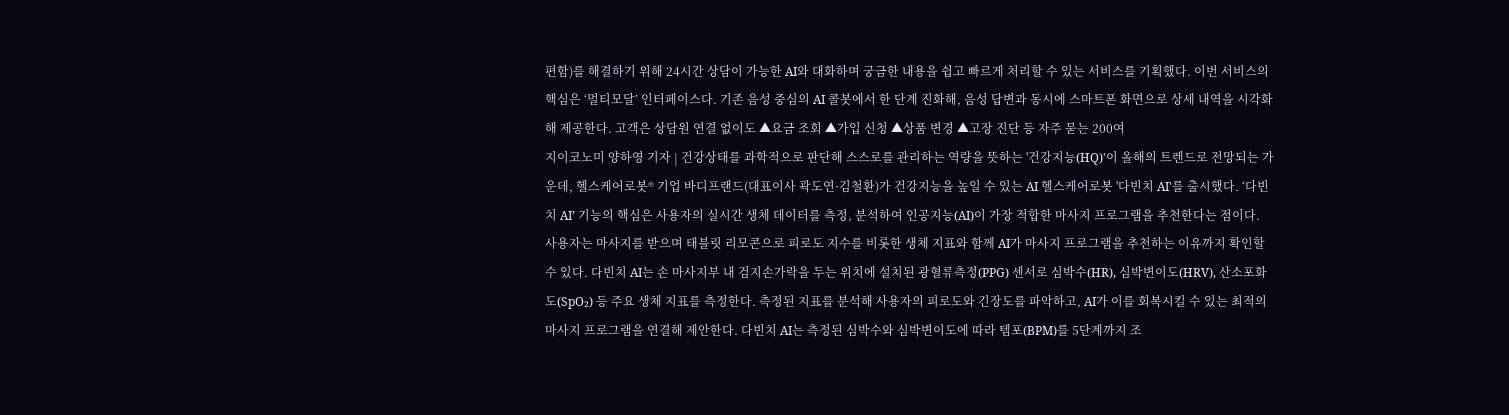편함)를 해결하기 위해 24시간 상담이 가능한 AI와 대화하며 궁금한 내용을 쉽고 빠르게 처리할 수 있는 서비스를 기획했다. 이번 서비스의 핵심은 ‘멀티모달’ 인터페이스다. 기존 음성 중심의 AI 콜봇에서 한 단계 진화해, 음성 답변과 동시에 스마트폰 화면으로 상세 내역을 시각화해 제공한다. 고객은 상담원 연결 없이도 ▲요금 조회 ▲가입 신청 ▲상품 변경 ▲고장 진단 등 자주 묻는 200여
지이코노미 양하영 기자 | 건강상태를 과학적으로 판단해 스스로를 관리하는 역량을 뜻하는 '건강지능(HQ)'이 올해의 트렌드로 전망되는 가운데, 헬스케어로봇® 기업 바디프랜드(대표이사 곽도연·김철환)가 건강지능을 높일 수 있는 AI 헬스케어로봇 '다빈치 AI'를 출시했다. ‘다빈치 AI’ 기능의 핵심은 사용자의 실시간 생체 데이터를 측정, 분석하여 인공지능(AI)이 가장 적합한 마사지 프로그램을 추천한다는 점이다. 사용자는 마사지를 받으며 태블릿 리모콘으로 피로도 지수를 비롯한 생체 지표와 함께 AI가 마사지 프로그램을 추천하는 이유까지 확인할 수 있다. 다빈치 AI는 손 마사지부 내 검지손가락을 두는 위치에 설치된 광혈류측정(PPG) 센서로 심박수(HR), 심박변이도(HRV), 산소포화도(SpO₂) 등 주요 생체 지표를 측정한다. 측정된 지표를 분석해 사용자의 피로도와 긴장도를 파악하고, AI가 이를 회복시킬 수 있는 최적의 마사지 프로그램을 연결해 제안한다. 다빈치 AI는 측정된 심박수와 심박변이도에 따라 템포(BPM)를 5단계까지 조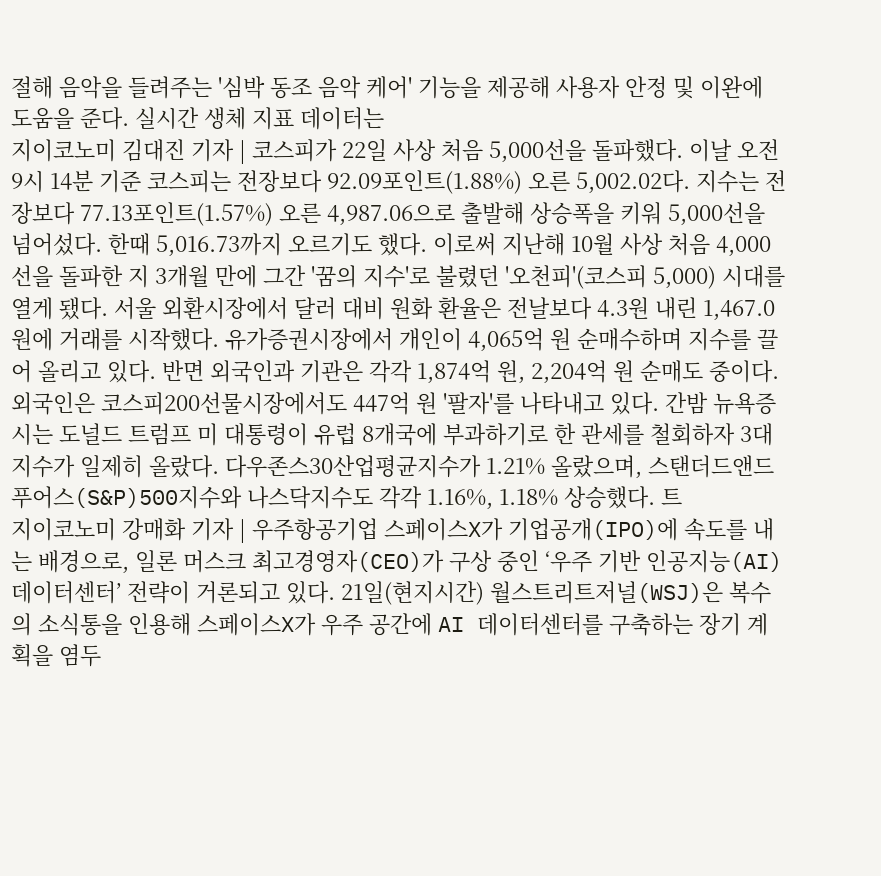절해 음악을 들려주는 '심박 동조 음악 케어' 기능을 제공해 사용자 안정 및 이완에 도움을 준다. 실시간 생체 지표 데이터는
지이코노미 김대진 기자 | 코스피가 22일 사상 처음 5,000선을 돌파했다. 이날 오전 9시 14분 기준 코스피는 전장보다 92.09포인트(1.88%) 오른 5,002.02다. 지수는 전장보다 77.13포인트(1.57%) 오른 4,987.06으로 출발해 상승폭을 키워 5,000선을 넘어섰다. 한때 5,016.73까지 오르기도 했다. 이로써 지난해 10월 사상 처음 4,000선을 돌파한 지 3개월 만에 그간 '꿈의 지수'로 불렸던 '오천피'(코스피 5,000) 시대를 열게 됐다. 서울 외환시장에서 달러 대비 원화 환율은 전날보다 4.3원 내린 1,467.0원에 거래를 시작했다. 유가증권시장에서 개인이 4,065억 원 순매수하며 지수를 끌어 올리고 있다. 반면 외국인과 기관은 각각 1,874억 원, 2,204억 원 순매도 중이다. 외국인은 코스피200선물시장에서도 447억 원 '팔자'를 나타내고 있다. 간밤 뉴욕증시는 도널드 트럼프 미 대통령이 유럽 8개국에 부과하기로 한 관세를 철회하자 3대 지수가 일제히 올랐다. 다우존스30산업평균지수가 1.21% 올랐으며, 스탠더드앤드푸어스(S&P)500지수와 나스닥지수도 각각 1.16%, 1.18% 상승했다. 트
지이코노미 강매화 기자 | 우주항공기업 스페이스X가 기업공개(IPO)에 속도를 내는 배경으로, 일론 머스크 최고경영자(CEO)가 구상 중인 ‘우주 기반 인공지능(AI) 데이터센터’ 전략이 거론되고 있다. 21일(현지시간) 월스트리트저널(WSJ)은 복수의 소식통을 인용해 스페이스X가 우주 공간에 AI 데이터센터를 구축하는 장기 계획을 염두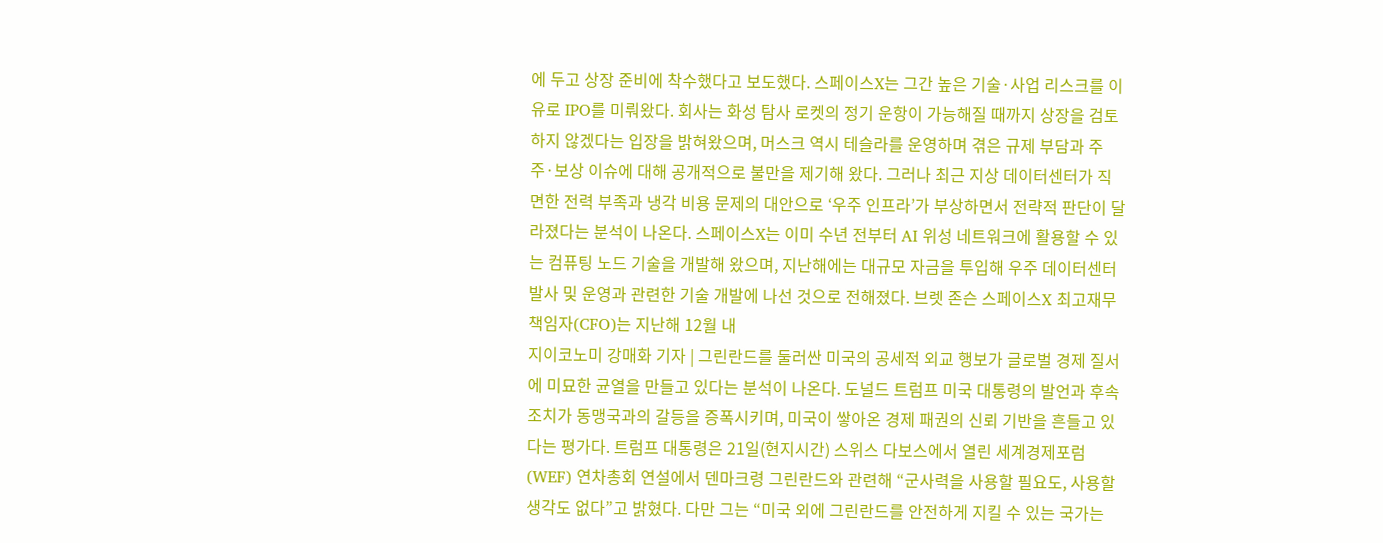에 두고 상장 준비에 착수했다고 보도했다. 스페이스X는 그간 높은 기술·사업 리스크를 이유로 IPO를 미뤄왔다. 회사는 화성 탐사 로켓의 정기 운항이 가능해질 때까지 상장을 검토하지 않겠다는 입장을 밝혀왔으며, 머스크 역시 테슬라를 운영하며 겪은 규제 부담과 주주·보상 이슈에 대해 공개적으로 불만을 제기해 왔다. 그러나 최근 지상 데이터센터가 직면한 전력 부족과 냉각 비용 문제의 대안으로 ‘우주 인프라’가 부상하면서 전략적 판단이 달라졌다는 분석이 나온다. 스페이스X는 이미 수년 전부터 AI 위성 네트워크에 활용할 수 있는 컴퓨팅 노드 기술을 개발해 왔으며, 지난해에는 대규모 자금을 투입해 우주 데이터센터 발사 및 운영과 관련한 기술 개발에 나선 것으로 전해졌다. 브렛 존슨 스페이스X 최고재무책임자(CFO)는 지난해 12월 내
지이코노미 강매화 기자 | 그린란드를 둘러싼 미국의 공세적 외교 행보가 글로벌 경제 질서에 미묘한 균열을 만들고 있다는 분석이 나온다. 도널드 트럼프 미국 대통령의 발언과 후속 조치가 동맹국과의 갈등을 증폭시키며, 미국이 쌓아온 경제 패권의 신뢰 기반을 흔들고 있다는 평가다. 트럼프 대통령은 21일(현지시간) 스위스 다보스에서 열린 세계경제포럼(WEF) 연차총회 연설에서 덴마크령 그린란드와 관련해 “군사력을 사용할 필요도, 사용할 생각도 없다”고 밝혔다. 다만 그는 “미국 외에 그린란드를 안전하게 지킬 수 있는 국가는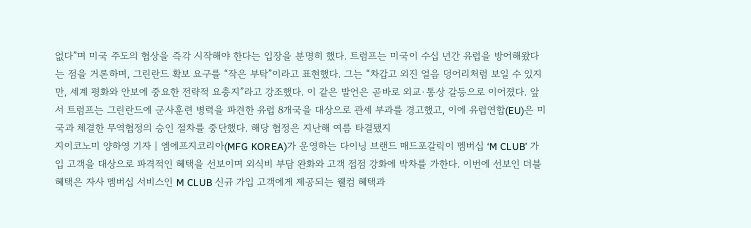없다”며 미국 주도의 협상을 즉각 시작해야 한다는 입장을 분명히 했다. 트럼프는 미국이 수십 년간 유럽을 방어해왔다는 점을 거론하며, 그린란드 확보 요구를 “작은 부탁”이라고 표현했다. 그는 “차갑고 외진 얼음 덩어리처럼 보일 수 있지만, 세계 평화와 안보에 중요한 전략적 요충지”라고 강조했다. 이 같은 발언은 곧바로 외교·통상 갈등으로 이어졌다. 앞서 트럼프는 그린란드에 군사훈련 병력을 파견한 유럽 8개국을 대상으로 관세 부과를 경고했고, 이에 유럽연합(EU)은 미국과 체결한 무역협정의 승인 절차를 중단했다. 해당 협정은 지난해 여름 타결됐지
지이코노미 양하영 기자 | 엠에프지코리아(MFG KOREA)가 운영하는 다이닝 브랜드 매드포갈릭이 멤버십 ‘M CLUB’ 가입 고객을 대상으로 파격적인 혜택을 선보이며 외식비 부담 완화와 고객 접점 강화에 박차를 가한다. 이번에 선보인 더블혜택은 자사 멤버십 서비스인 M CLUB 신규 가입 고객에게 제공되는 웰컴 혜택과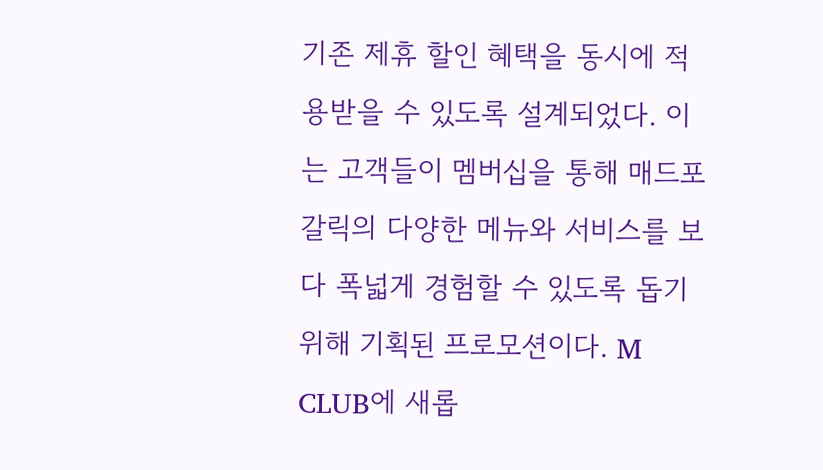기존 제휴 할인 혜택을 동시에 적용받을 수 있도록 설계되었다. 이는 고객들이 멤버십을 통해 매드포갈릭의 다양한 메뉴와 서비스를 보다 폭넓게 경험할 수 있도록 돕기 위해 기획된 프로모션이다. M CLUB에 새롭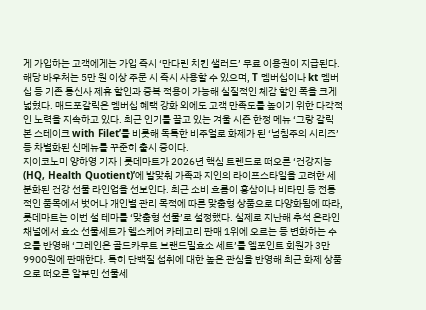게 가입하는 고객에게는 가입 즉시 ‘만다린 치킨 샐러드’ 무료 이용권이 지급된다. 해당 바우처는 5만 원 이상 주문 시 즉시 사용할 수 있으며, T 멤버십이나 kt 멤버십 등 기존 통신사 제휴 할인과 중복 적용이 가능해 실질적인 체감 할인 폭을 크게 넓혔다. 매드포갈릭은 멤버십 혜택 강화 외에도 고객 만족도를 높이기 위한 다각적인 노력을 지속하고 있다. 최근 인기를 끌고 있는 겨울 시즌 한정 메뉴 ‘그랑 갈릭 본 스테이크 with Filet’를 비롯해 독특한 비주얼로 화제가 된 ‘넘침주의 시리즈’ 등 차별화된 신메뉴를 꾸준히 출시 중이다.
지이코노미 양하영 기자 | 롯데마트가 2026년 핵심 트렌드로 떠오른 ‘건강지능(HQ, Health Quotient)’에 발맞춰 가족과 지인의 라이프스타일을 고려한 세분화된 건강 선물 라인업을 선보인다. 최근 소비 흐름이 홍삼이나 비타민 등 전통적인 품목에서 벗어나 개인별 관리 목적에 따른 맞춤형 상품으로 다양화됨에 따라, 롯데마트는 이번 설 테마를 ‘맞춤형 선물’로 설정했다. 실제로 지난해 추석 온라인 채널에서 효소 선물세트가 헬스케어 카테고리 판매 1위에 오르는 등 변화하는 수요를 반영해 ‘그레인온 골드카무트 브랜드밀효소 세트’를 엘포인트 회원가 3만 9900원에 판매한다. 특히 단백질 섭취에 대한 높은 관심을 반영해 최근 화제 상품으로 떠오른 알부민 선물세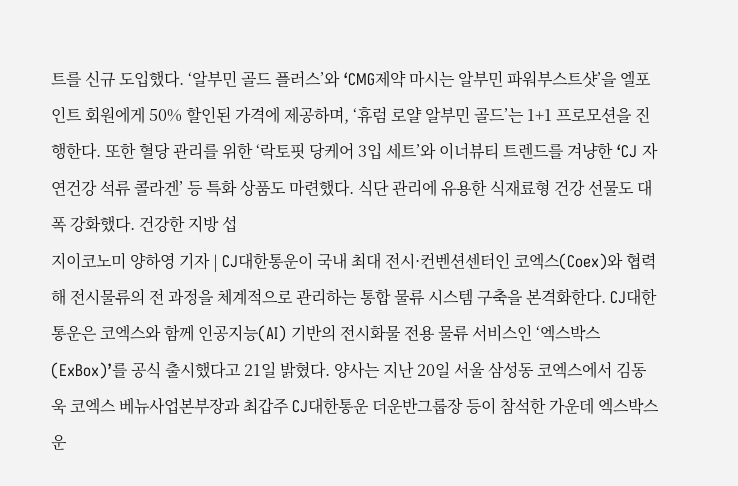트를 신규 도입했다. ‘알부민 골드 플러스’와 ‘CMG제약 마시는 알부민 파워부스트샷’을 엘포인트 회원에게 50% 할인된 가격에 제공하며, ‘휴럼 로얄 알부민 골드’는 1+1 프로모션을 진행한다. 또한 혈당 관리를 위한 ‘락토핏 당케어 3입 세트’와 이너뷰티 트렌드를 겨냥한 ‘CJ 자연건강 석류 콜라겐’ 등 특화 상품도 마련했다. 식단 관리에 유용한 식재료형 건강 선물도 대폭 강화했다. 건강한 지방 섭
지이코노미 양하영 기자 | CJ대한통운이 국내 최대 전시·컨벤션센터인 코엑스(Coex)와 협력해 전시물류의 전 과정을 체계적으로 관리하는 통합 물류 시스템 구축을 본격화한다. CJ대한통운은 코엑스와 함께 인공지능(AI) 기반의 전시화물 전용 물류 서비스인 ‘엑스박스(ExBox)’를 공식 출시했다고 21일 밝혔다. 양사는 지난 20일 서울 삼성동 코엑스에서 김동욱 코엑스 베뉴사업본부장과 최갑주 CJ대한통운 더운반그룹장 등이 참석한 가운데 엑스박스 운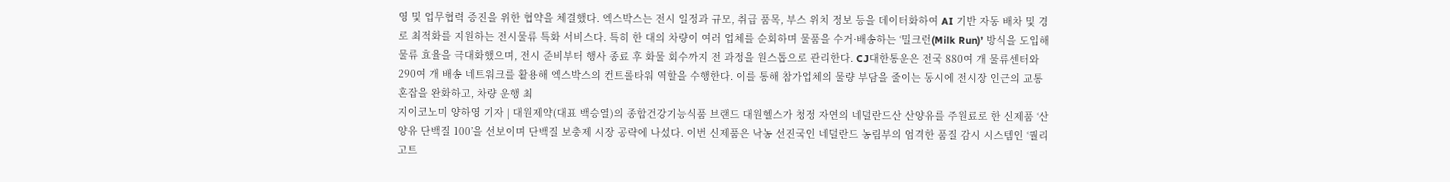영 및 업무협력 증진을 위한 협약을 체결했다. 엑스박스는 전시 일정과 규모, 취급 품목, 부스 위치 정보 등을 데이터화하여 AI 기반 자동 배차 및 경로 최적화를 지원하는 전시물류 특화 서비스다. 특히 한 대의 차량이 여러 업체를 순회하며 물품을 수거·배송하는 ‘밀크런(Milk Run)’ 방식을 도입해 물류 효율을 극대화했으며, 전시 준비부터 행사 종료 후 화물 회수까지 전 과정을 원스톱으로 관리한다. CJ대한통운은 전국 880여 개 물류센터와 290여 개 배송 네트워크를 활용해 엑스박스의 컨트롤타워 역할을 수행한다. 이를 통해 참가업체의 물량 부담을 줄이는 동시에 전시장 인근의 교통 혼잡을 완화하고, 차량 운행 최
지이코노미 양하영 기자 | 대원제약(대표 백승열)의 종합건강기능식품 브랜드 대원헬스가 청정 자연의 네덜란드산 산양유를 주원료로 한 신제품 ‘산양유 단백질 100’을 선보이며 단백질 보충제 시장 공략에 나섰다. 이번 신제품은 낙농 선진국인 네덜란드 농림부의 엄격한 품질 감시 시스템인 ‘퀄리고트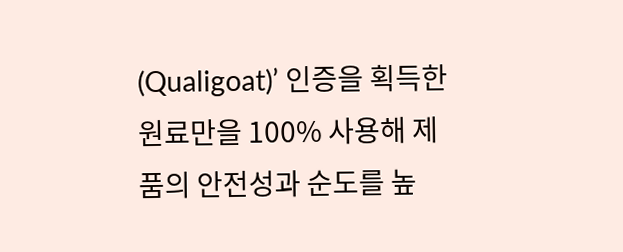(Qualigoat)’ 인증을 획득한 원료만을 100% 사용해 제품의 안전성과 순도를 높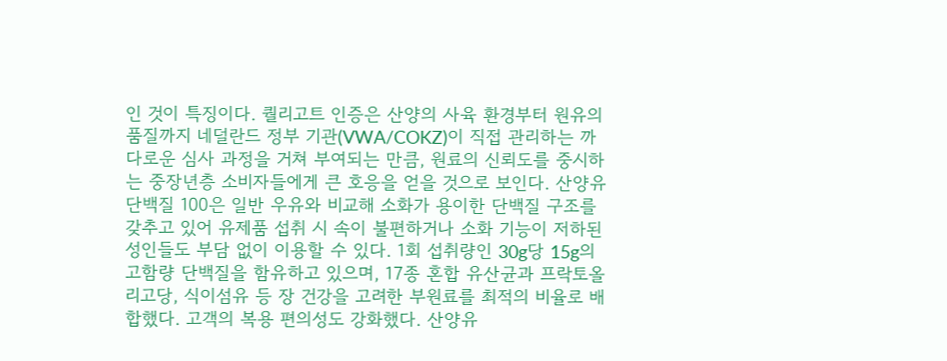인 것이 특징이다. 퀄리고트 인증은 산양의 사육 환경부터 원유의 품질까지 네덜란드 정부 기관(VWA/COKZ)이 직접 관리하는 까다로운 심사 과정을 거쳐 부여되는 만큼, 원료의 신뢰도를 중시하는 중장년층 소비자들에게 큰 호응을 얻을 것으로 보인다. 산양유 단백질 100은 일반 우유와 비교해 소화가 용이한 단백질 구조를 갖추고 있어 유제품 섭취 시 속이 불편하거나 소화 기능이 저하된 성인들도 부담 없이 이용할 수 있다. 1회 섭취량인 30g당 15g의 고함량 단백질을 함유하고 있으며, 17종 혼합 유산균과 프락토올리고당, 식이섬유 등 장 건강을 고려한 부원료를 최적의 비율로 배합했다. 고객의 복용 편의성도 강화했다. 산양유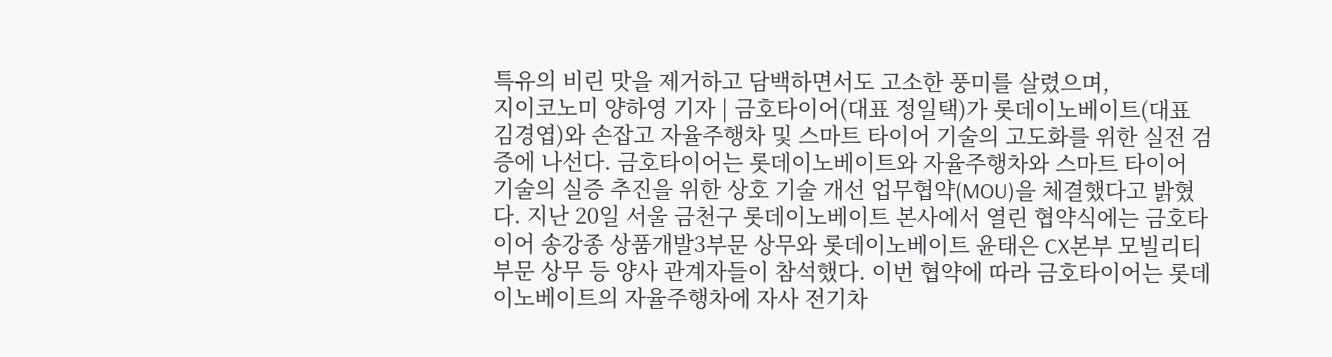특유의 비린 맛을 제거하고 담백하면서도 고소한 풍미를 살렸으며,
지이코노미 양하영 기자 | 금호타이어(대표 정일택)가 롯데이노베이트(대표 김경엽)와 손잡고 자율주행차 및 스마트 타이어 기술의 고도화를 위한 실전 검증에 나선다. 금호타이어는 롯데이노베이트와 자율주행차와 스마트 타이어 기술의 실증 추진을 위한 상호 기술 개선 업무협약(MOU)을 체결했다고 밝혔다. 지난 20일 서울 금천구 롯데이노베이트 본사에서 열린 협약식에는 금호타이어 송강종 상품개발3부문 상무와 롯데이노베이트 윤태은 CX본부 모빌리티부문 상무 등 양사 관계자들이 참석했다. 이번 협약에 따라 금호타이어는 롯데이노베이트의 자율주행차에 자사 전기차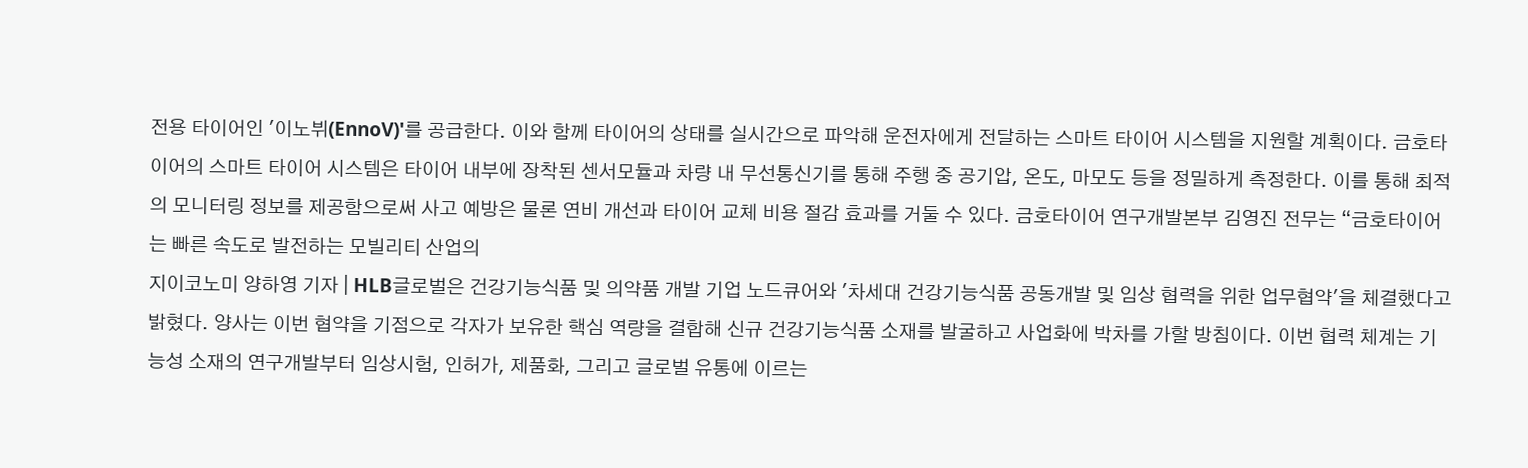전용 타이어인 '이노뷔(EnnoV)'를 공급한다. 이와 함께 타이어의 상태를 실시간으로 파악해 운전자에게 전달하는 스마트 타이어 시스템을 지원할 계획이다. 금호타이어의 스마트 타이어 시스템은 타이어 내부에 장착된 센서모듈과 차량 내 무선통신기를 통해 주행 중 공기압, 온도, 마모도 등을 정밀하게 측정한다. 이를 통해 최적의 모니터링 정보를 제공함으로써 사고 예방은 물론 연비 개선과 타이어 교체 비용 절감 효과를 거둘 수 있다. 금호타이어 연구개발본부 김영진 전무는 “금호타이어는 빠른 속도로 발전하는 모빌리티 산업의
지이코노미 양하영 기자 | HLB글로벌은 건강기능식품 및 의약품 개발 기업 노드큐어와 '차세대 건강기능식품 공동개발 및 임상 협력을 위한 업무협약'을 체결했다고 밝혔다. 양사는 이번 협약을 기점으로 각자가 보유한 핵심 역량을 결합해 신규 건강기능식품 소재를 발굴하고 사업화에 박차를 가할 방침이다. 이번 협력 체계는 기능성 소재의 연구개발부터 임상시험, 인허가, 제품화, 그리고 글로벌 유통에 이르는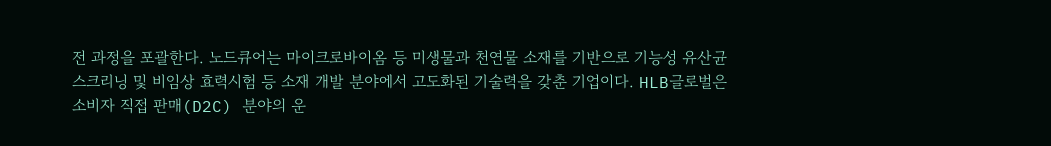전 과정을 포괄한다. 노드큐어는 마이크로바이옴 등 미생물과 천연물 소재를 기반으로 기능성 유산균 스크리닝 및 비임상 효력시험 등 소재 개발 분야에서 고도화된 기술력을 갖춘 기업이다. HLB글로벌은 소비자 직접 판매(D2C) 분야의 운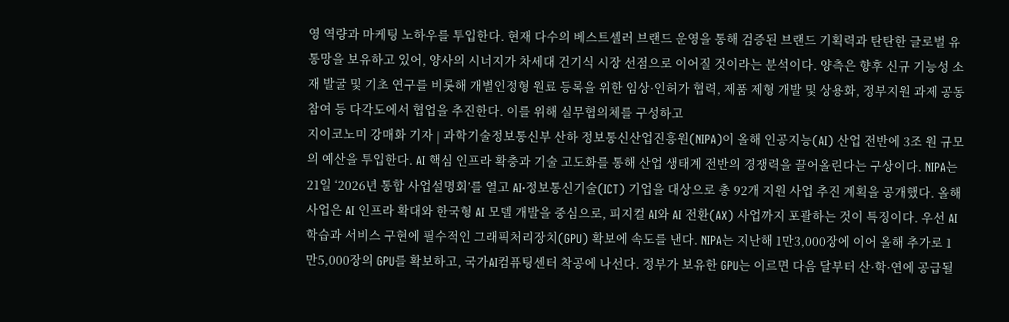영 역량과 마케팅 노하우를 투입한다. 현재 다수의 베스트셀러 브랜드 운영을 통해 검증된 브랜드 기획력과 탄탄한 글로벌 유통망을 보유하고 있어, 양사의 시너지가 차세대 건기식 시장 선점으로 이어질 것이라는 분석이다. 양측은 향후 신규 기능성 소재 발굴 및 기초 연구를 비롯해 개별인정형 원료 등록을 위한 임상·인허가 협력, 제품 제형 개발 및 상용화, 정부지원 과제 공동 참여 등 다각도에서 협업을 추진한다. 이를 위해 실무협의체를 구성하고
지이코노미 강매화 기자 | 과학기술정보통신부 산하 정보통신산업진흥원(NIPA)이 올해 인공지능(AI) 산업 전반에 3조 원 규모의 예산을 투입한다. AI 핵심 인프라 확충과 기술 고도화를 통해 산업 생태계 전반의 경쟁력을 끌어올린다는 구상이다. NIPA는 21일 ‘2026년 통합 사업설명회’를 열고 AI·정보통신기술(ICT) 기업을 대상으로 총 92개 지원 사업 추진 계획을 공개했다. 올해 사업은 AI 인프라 확대와 한국형 AI 모델 개발을 중심으로, 피지컬 AI와 AI 전환(AX) 사업까지 포괄하는 것이 특징이다. 우선 AI 학습과 서비스 구현에 필수적인 그래픽처리장치(GPU) 확보에 속도를 낸다. NIPA는 지난해 1만3,000장에 이어 올해 추가로 1만5,000장의 GPU를 확보하고, 국가AI컴퓨팅센터 착공에 나선다. 정부가 보유한 GPU는 이르면 다음 달부터 산·학·연에 공급될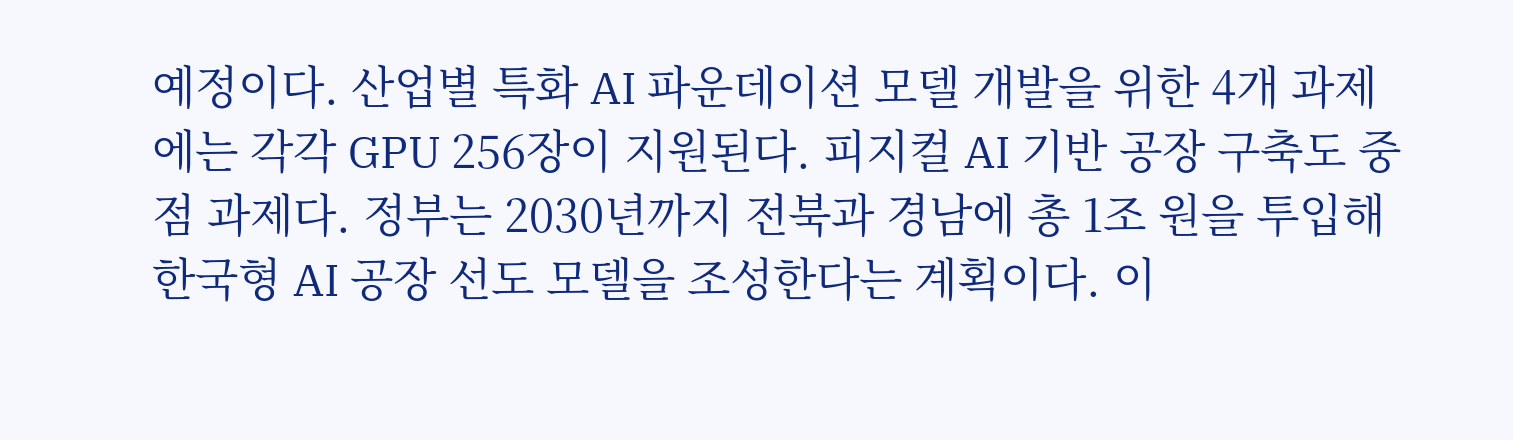예정이다. 산업별 특화 AI 파운데이션 모델 개발을 위한 4개 과제에는 각각 GPU 256장이 지원된다. 피지컬 AI 기반 공장 구축도 중점 과제다. 정부는 2030년까지 전북과 경남에 총 1조 원을 투입해 한국형 AI 공장 선도 모델을 조성한다는 계획이다. 이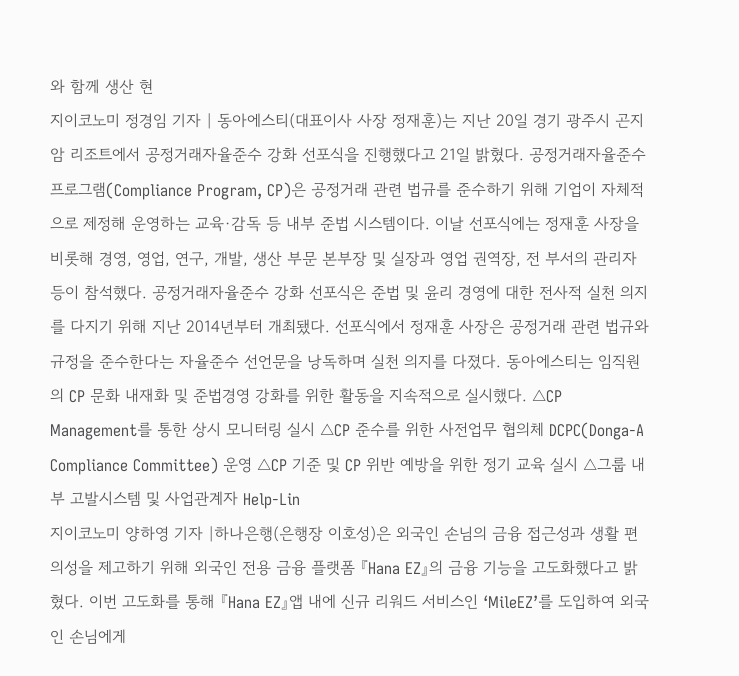와 함께 생산 현
지이코노미 정경임 기자 | 동아에스티(대표이사 사장 정재훈)는 지난 20일 경기 광주시 곤지암 리조트에서 공정거래자율준수 강화 선포식을 진행했다고 21일 밝혔다. 공정거래자율준수 프로그램(Compliance Program, CP)은 공정거래 관련 법규를 준수하기 위해 기업이 자체적으로 제정해 운영하는 교육·감독 등 내부 준법 시스템이다. 이날 선포식에는 정재훈 사장을 비롯해 경영, 영업, 연구, 개발, 생산 부문 본부장 및 실장과 영업 권역장, 전 부서의 관리자 등이 참석했다. 공정거래자율준수 강화 선포식은 준법 및 윤리 경영에 대한 전사적 실천 의지를 다지기 위해 지난 2014년부터 개최됐다. 선포식에서 정재훈 사장은 공정거래 관련 법규와 규정을 준수한다는 자율준수 선언문을 낭독하며 실천 의지를 다졌다. 동아에스티는 임직원의 CP 문화 내재화 및 준법경영 강화를 위한 활동을 지속적으로 실시했다. △CP Management를 통한 상시 모니터링 실시 △CP 준수를 위한 사전업무 협의체 DCPC(Donga-A Compliance Committee) 운영 △CP 기준 및 CP 위반 예방을 위한 정기 교육 실시 △그룹 내부 고발시스템 및 사업관계자 Help-Lin
지이코노미 양하영 기자 |하나은행(은행장 이호성)은 외국인 손님의 금융 접근성과 생활 편의성을 제고하기 위해 외국인 전용 금융 플랫폼 『Hana EZ』의 금융 기능을 고도화했다고 밝혔다. 이번 고도화를 통해 『Hana EZ』앱 내에 신규 리워드 서비스인 ‘MileEZ’를 도입하여 외국인 손님에게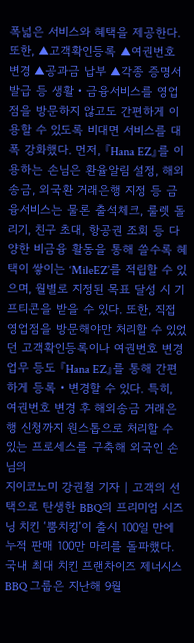폭넓은 서비스와 혜택을 제공한다. 또한, ▲고객확인등록 ▲여권번호 변경 ▲공과금 납부 ▲각종 증명서 발급 등 생활‧금융서비스를 영업점을 방문하지 않고도 간편하게 이용할 수 있도록 비대면 서비스를 대폭 강화했다. 먼저, 『Hana EZ』를 이용하는 손님은 환율알림 설정, 해외송금, 외국환 거래은행 지정 등 금융서비스는 물론 출석체크, 룰렛 돌리기, 친구 초대, 항공권 조회 등 다양한 비금융 활동을 통해 쓸수록 혜택이 쌓이는 ‘MileEZ’를 적립할 수 있으며, 월별로 지정된 목표 달성 시 기프티콘을 받을 수 있다. 또한, 직접 영업점을 방문해야만 처리할 수 있었던 고객확인등록이나 여권번호 변경 업무 등도 『Hana EZ』를 통해 간편하게 등록‧변경할 수 있다. 특히, 여권번호 변경 후 해외송금 거래은행 신청까지 원스톱으로 처리할 수 있는 프로세스를 구축해 외국인 손님의
지이코노미 강권철 기자 | 고객의 선택으로 탄생한 BBQ의 프리미엄 시즈닝 치킨 ‘뿜치킹’이 출시 100일 만에 누적 판매 100만 마리를 돌파했다. 국내 최대 치킨 프랜차이즈 제너시스BBQ 그룹은 지난해 9월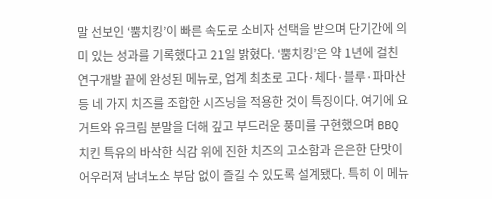말 선보인 ‘뿜치킹’이 빠른 속도로 소비자 선택을 받으며 단기간에 의미 있는 성과를 기록했다고 21일 밝혔다. ‘뿜치킹’은 약 1년에 걸친 연구개발 끝에 완성된 메뉴로, 업계 최초로 고다·체다·블루·파마산 등 네 가지 치즈를 조합한 시즈닝을 적용한 것이 특징이다. 여기에 요거트와 유크림 분말을 더해 깊고 부드러운 풍미를 구현했으며 BBQ 치킨 특유의 바삭한 식감 위에 진한 치즈의 고소함과 은은한 단맛이 어우러져 남녀노소 부담 없이 즐길 수 있도록 설계됐다. 특히 이 메뉴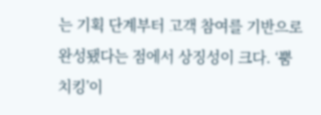는 기획 단계부터 고객 참여를 기반으로 완성됐다는 점에서 상징성이 크다. ‘뿜치킹’이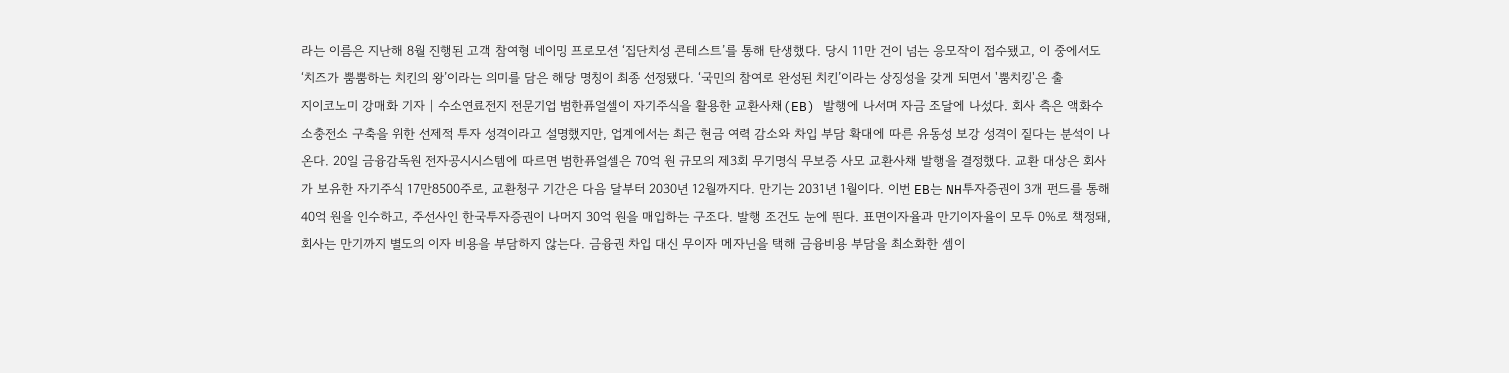라는 이름은 지난해 8월 진행된 고객 참여형 네이밍 프로모션 ‘집단치성 콘테스트’를 통해 탄생했다. 당시 11만 건이 넘는 응모작이 접수됐고, 이 중에서도 ‘치즈가 뿜뿜하는 치킨의 왕’이라는 의미를 담은 해당 명칭이 최종 선정됐다. ‘국민의 참여로 완성된 치킨’이라는 상징성을 갖게 되면서 '뿜치킹'은 출
지이코노미 강매화 기자 | 수소연료전지 전문기업 범한퓨얼셀이 자기주식을 활용한 교환사채(EB) 발행에 나서며 자금 조달에 나섰다. 회사 측은 액화수소충전소 구축을 위한 선제적 투자 성격이라고 설명했지만, 업계에서는 최근 현금 여력 감소와 차입 부담 확대에 따른 유동성 보강 성격이 짙다는 분석이 나온다. 20일 금융감독원 전자공시시스템에 따르면 범한퓨얼셀은 70억 원 규모의 제3회 무기명식 무보증 사모 교환사채 발행을 결정했다. 교환 대상은 회사가 보유한 자기주식 17만8500주로, 교환청구 기간은 다음 달부터 2030년 12월까지다. 만기는 2031년 1월이다. 이번 EB는 NH투자증권이 3개 펀드를 통해 40억 원을 인수하고, 주선사인 한국투자증권이 나머지 30억 원을 매입하는 구조다. 발행 조건도 눈에 띈다. 표면이자율과 만기이자율이 모두 0%로 책정돼, 회사는 만기까지 별도의 이자 비용을 부담하지 않는다. 금융권 차입 대신 무이자 메자닌을 택해 금융비용 부담을 최소화한 셈이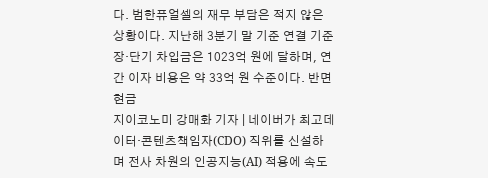다. 범한퓨얼셀의 재무 부담은 적지 않은 상황이다. 지난해 3분기 말 기준 연결 기준 장·단기 차입금은 1023억 원에 달하며, 연간 이자 비용은 약 33억 원 수준이다. 반면 현금
지이코노미 강매화 기자 | 네이버가 최고데이터·콘텐츠책임자(CDO) 직위를 신설하며 전사 차원의 인공지능(AI) 적용에 속도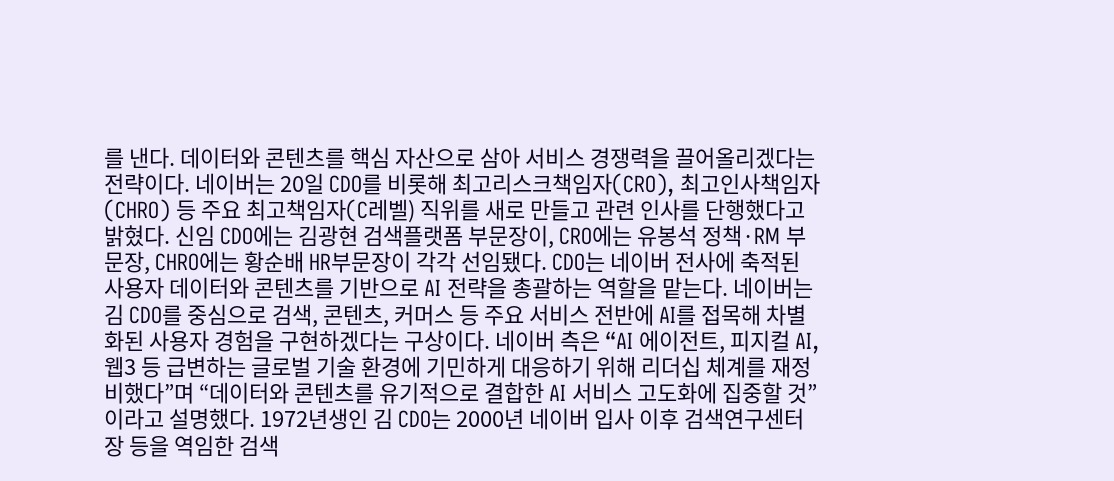를 낸다. 데이터와 콘텐츠를 핵심 자산으로 삼아 서비스 경쟁력을 끌어올리겠다는 전략이다. 네이버는 20일 CDO를 비롯해 최고리스크책임자(CRO), 최고인사책임자(CHRO) 등 주요 최고책임자(C레벨) 직위를 새로 만들고 관련 인사를 단행했다고 밝혔다. 신임 CDO에는 김광현 검색플랫폼 부문장이, CRO에는 유봉석 정책·RM 부문장, CHRO에는 황순배 HR부문장이 각각 선임됐다. CDO는 네이버 전사에 축적된 사용자 데이터와 콘텐츠를 기반으로 AI 전략을 총괄하는 역할을 맡는다. 네이버는 김 CDO를 중심으로 검색, 콘텐츠, 커머스 등 주요 서비스 전반에 AI를 접목해 차별화된 사용자 경험을 구현하겠다는 구상이다. 네이버 측은 “AI 에이전트, 피지컬 AI, 웹3 등 급변하는 글로벌 기술 환경에 기민하게 대응하기 위해 리더십 체계를 재정비했다”며 “데이터와 콘텐츠를 유기적으로 결합한 AI 서비스 고도화에 집중할 것”이라고 설명했다. 1972년생인 김 CDO는 2000년 네이버 입사 이후 검색연구센터장 등을 역임한 검색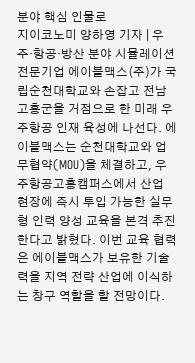분야 핵심 인물로
지이코노미 양하영 기자 | 우주·항공·방산 분야 시뮬레이션 전문기업 에이블맥스(주)가 국립순천대학교와 손잡고 전남 고흥군을 거점으로 한 미래 우주항공 인재 육성에 나선다. 에이블맥스는 순천대학교와 업무협약(MOU)을 체결하고, 우주항공고흥캠퍼스에서 산업 현장에 즉시 투입 가능한 실무형 인력 양성 교육을 본격 추진한다고 밝혔다. 이번 교육 협력은 에이블맥스가 보유한 기술력을 지역 전략 산업에 이식하는 창구 역할을 할 전망이다.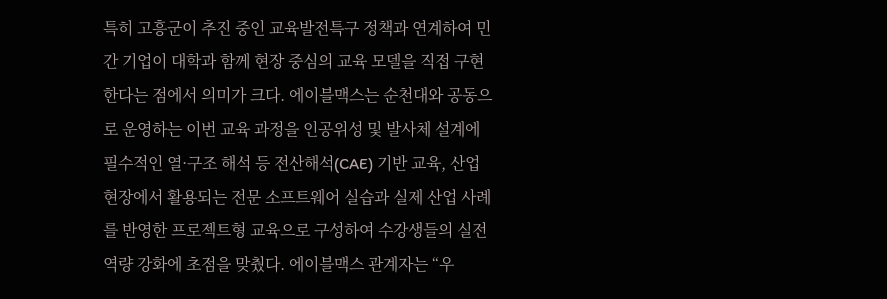특히 고흥군이 추진 중인 교육발전특구 정책과 연계하여 민간 기업이 대학과 함께 현장 중심의 교육 모델을 직접 구현한다는 점에서 의미가 크다. 에이블맥스는 순천대와 공동으로 운영하는 이번 교육 과정을 인공위성 및 발사체 설계에 필수적인 열·구조 해석 등 전산해석(CAE) 기반 교육, 산업 현장에서 활용되는 전문 소프트웨어 실습과 실제 산업 사례를 반영한 프로젝트형 교육으로 구성하여 수강생들의 실전 역량 강화에 초점을 맞췄다. 에이블맥스 관계자는 “우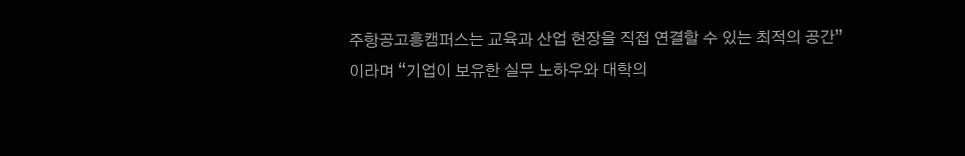주항공고흥캠퍼스는 교육과 산업 현장을 직접 연결할 수 있는 최적의 공간”이라며 “기업이 보유한 실무 노하우와 대학의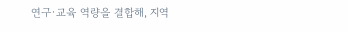연구·교육 역량을 결합해, 지역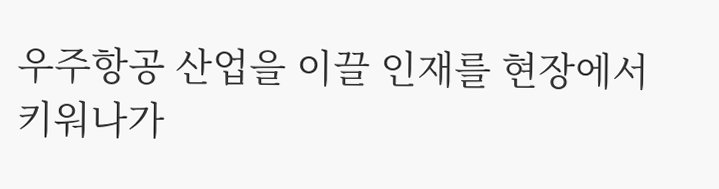우주항공 산업을 이끌 인재를 현장에서 키워나가